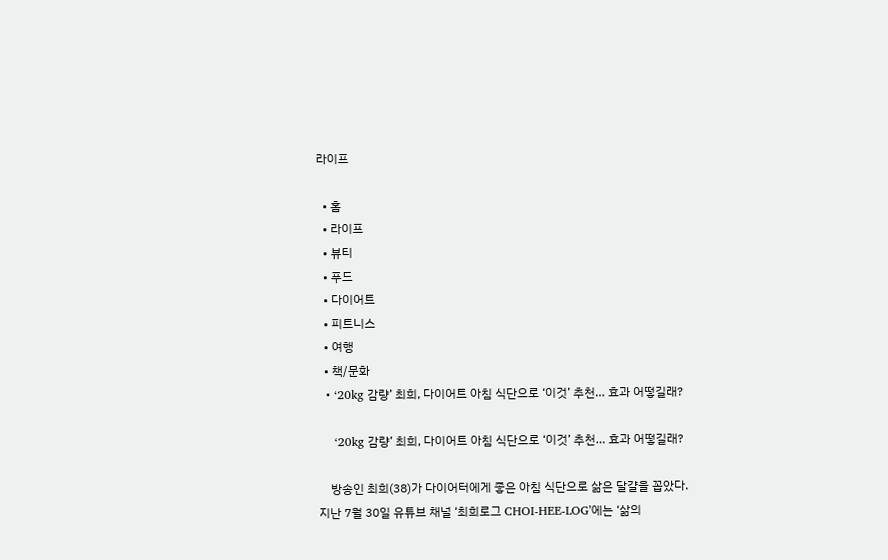라이프

  • 홈
  • 라이프
  • 뷰티
  • 푸드
  • 다이어트
  • 피트니스
  • 여행
  • 책/문화
  • ‘20kg 감량’ 최희, 다이어트 아침 식단으로 ‘이것’ 추천… 효과 어떻길래?

    ‘20kg 감량’ 최희, 다이어트 아침 식단으로 ‘이것’ 추천… 효과 어떻길래?

    방송인 최희(38)가 다이어터에게 좋은 아침 식단으로 삶은 달걀을 꼽았다. 지난 7월 30일 유튜브 채널 ‘최희로그 CHOI-HEE-LOG’에는 ‘삶의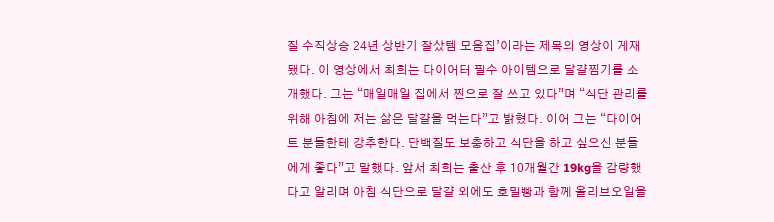질 수직상승 24년 상반기 잘샀템 모음집’이라는 제목의 영상이 게재됐다. 이 영상에서 최희는 다이어터 필수 아이템으로 달걀찜기를 소개했다. 그는 “매일매일 집에서 찐으로 잘 쓰고 있다”며 “식단 관리를 위해 아침에 저는 삶은 달걀을 먹는다”고 밝혔다. 이어 그는 “다이어트 분들한테 강추한다. 단백질도 보충하고 식단을 하고 싶으신 분들에게 좋다”고 말했다. 앞서 최희는 출산 후 10개월간 19kg을 감량했다고 알리며 아침 식단으로 달걀 외에도 호밀빵과 함께 올리브오일을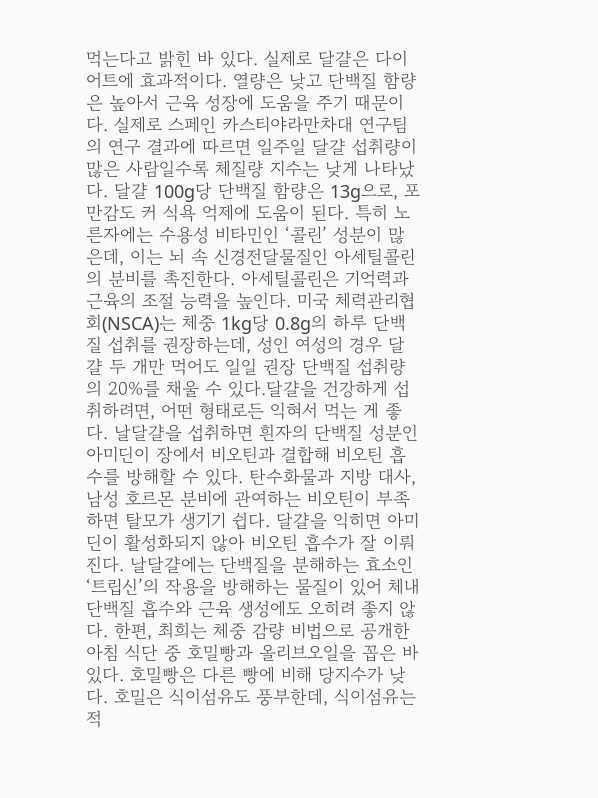먹는다고 밝힌 바 있다. 실제로 달걀은 다이어트에 효과적이다. 열량은 낮고 단백질 함량은 높아서 근육 성장에 도움을 주기 때문이다. 실제로 스페인 카스티야라만차대 연구팀의 연구 결과에 따르면 일주일 달걀 섭취량이 많은 사람일수록 체질량 지수는 낮게 나타났다. 달걀 100g당 단백질 함량은 13g으로, 포만감도 커 식욕 억제에 도움이 된다. 특히 노른자에는 수용성 비타민인 ‘콜린’ 성분이 많은데, 이는 뇌 속 신경전달물질인 아세틸콜린의 분비를 촉진한다. 아세틸콜린은 기억력과 근육의 조절 능력을 높인다. 미국 체력관리협회(NSCA)는 체중 1kg당 0.8g의 하루 단백질 섭취를 권장하는데, 성인 여성의 경우 달걀 두 개만 먹어도 일일 권장 단백질 섭취량의 20%를 채울 수 있다.달걀을 건강하게 섭취하려면, 어떤 형태로든 익혀서 먹는 게 좋다. 날달걀을 섭취하면 흰자의 단백질 성분인 아미딘이 장에서 비오틴과 결합해 비오틴 흡수를 방해할 수 있다. 탄수화물과 지방 대사, 남성 호르몬 분비에 관여하는 비오틴이 부족하면 탈모가 생기기 쉽다. 달걀을 익히면 아미딘이 활성화되지 않아 비오틴 흡수가 잘 이뤄진다. 날달걀에는 단백질을 분해하는 효소인 ‘트립신’의 작용을 방해하는 물질이 있어 체내 단백질 흡수와 근육 생성에도 오히려 좋지 않다. 한편, 최희는 체중 감량 비법으로 공개한 아침 식단 중 호밀빵과 올리브오일을 꼽은 바 있다. 호밀빵은 다른 빵에 비해 당지수가 낮다. 호밀은 식이섬유도 풍부한데, 식이섬유는 적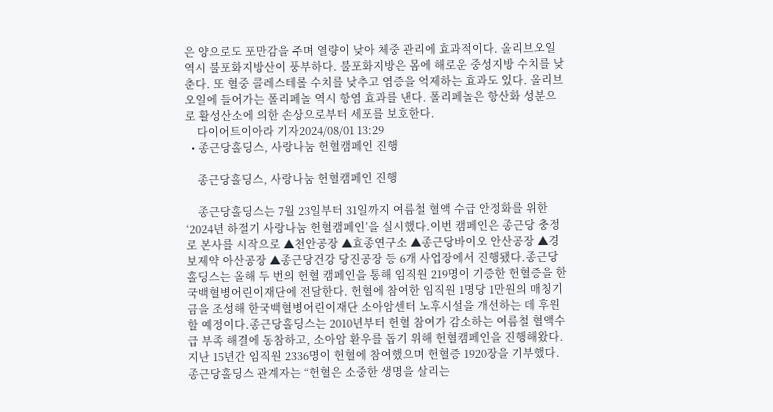은 양으로도 포만감을 주며 열량이 낮아 체중 관리에 효과적이다. 올리브오일 역시 불포화지방산이 풍부하다. 불포화지방은 몸에 해로운 중성지방 수치를 낮춘다. 또 혈중 콜레스테롤 수치를 낮추고 염증을 억제하는 효과도 있다. 올리브오일에 들어가는 폴리페놀 역시 항염 효과를 낸다. 폴리페놀은 항산화 성분으로 활성산소에 의한 손상으로부터 세포를 보호한다.
    다이어트이아라 기자2024/08/01 13:29
  • 종근당홀딩스, 사랑나눔 헌혈캠페인 진행

    종근당홀딩스, 사랑나눔 헌혈캠페인 진행

    종근당홀딩스는 7월 23일부터 31일까지 여름철 혈액 수급 안정화를 위한 ‘2024년 하절기 사랑나눔 헌혈캠페인’을 실시했다.이번 캠페인은 종근당 충정로 본사를 시작으로 ▲천안공장 ▲효종연구소 ▲종근당바이오 안산공장 ▲경보제약 아산공장 ▲종근당건강 당진공장 등 6개 사업장에서 진행됐다.종근당홀딩스는 올해 두 번의 헌혈 캠페인을 통해 임직원 219명이 기증한 헌혈증을 한국백혈병어린이재단에 전달한다. 헌혈에 참여한 임직원 1명당 1만원의 매칭기금을 조성해 한국백혈병어린이재단 소아암센터 노후시설을 개선하는 데 후원할 예정이다.종근당홀딩스는 2010년부터 헌혈 참여가 감소하는 여름철 혈액수급 부족 해결에 동참하고, 소아암 환우를 돕기 위해 헌혈캠페인을 진행해왔다. 지난 15년간 임직원 2336명이 헌혈에 참여했으며 헌혈증 1920장을 기부했다.종근당홀딩스 관계자는 “헌혈은 소중한 생명을 살리는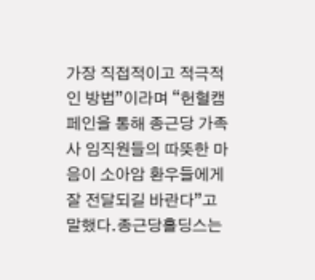가장 직접적이고 적극적인 방법”이라며 “헌혈캠페인을 통해 종근당 가족사 임직원들의 따뜻한 마음이 소아암 환우들에게 잘 전달되길 바란다”고 말했다.종근당홀딩스는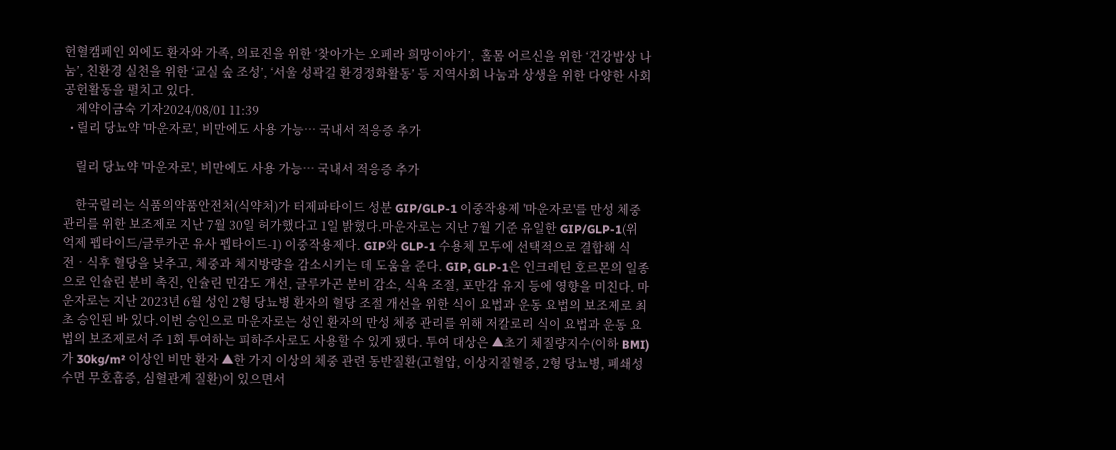헌혈캠페인 외에도 환자와 가족, 의료진을 위한 ‘찾아가는 오페라 희망이야기’,  홀몸 어르신을 위한 ‘건강밥상 나눔’, 친환경 실천을 위한 ‘교실 숲 조성’, ‘서울 성곽길 환경정화활동’ 등 지역사회 나눔과 상생을 위한 다양한 사회공헌활동을 펼치고 있다.
    제약이금숙 기자2024/08/01 11:39
  • 릴리 당뇨약 '마운자로', 비만에도 사용 가능… 국내서 적응증 추가

    릴리 당뇨약 '마운자로', 비만에도 사용 가능… 국내서 적응증 추가

    한국릴리는 식품의약품안전처(식약처)가 터제파타이드 성분 GIP/GLP-1 이중작용제 '마운자로'를 만성 체중 관리를 위한 보조제로 지난 7월 30일 허가했다고 1일 밝혔다.마운자로는 지난 7월 기준 유일한 GIP/GLP-1(위 억제 펩타이드/글루카곤 유사 펩타이드-1) 이중작용제다. GIP와 GLP-1 수용체 모두에 선택적으로 결합해 식전‧식후 혈당을 낮추고, 체중과 체지방량을 감소시키는 데 도움을 준다. GIP, GLP-1은 인크레틴 호르몬의 일종으로 인슐린 분비 촉진, 인슐린 민감도 개선, 글루카곤 분비 감소, 식욕 조절, 포만감 유지 등에 영향을 미친다. 마운자로는 지난 2023년 6월 성인 2형 당뇨병 환자의 혈당 조절 개선을 위한 식이 요법과 운동 요법의 보조제로 최초 승인된 바 있다.이번 승인으로 마운자로는 성인 환자의 만성 체중 관리를 위해 저칼로리 식이 요법과 운동 요법의 보조제로서 주 1회 투여하는 피하주사로도 사용할 수 있게 됐다. 투여 대상은 ▲초기 체질량지수(이하 BMI)가 30kg/m² 이상인 비만 환자 ▲한 가지 이상의 체중 관련 동반질환(고혈압, 이상지질혈증, 2형 당뇨병, 폐쇄성 수면 무호흡증, 심혈관계 질환)이 있으면서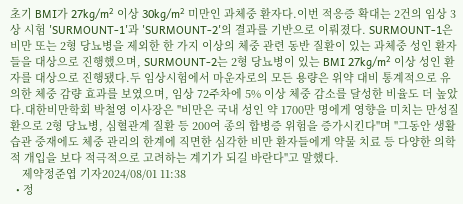초기 BMI가 27kg/m² 이상 30kg/m² 미만인 과체중 환자다.이번 적응증 확대는 2건의 임상 3상 시험 'SURMOUNT-1'과 'SURMOUNT-2'의 결과를 기반으로 이뤄졌다. SURMOUNT-1은 비만 또는 2형 당뇨병을 제외한 한 가지 이상의 체중 관련 동반 질환이 있는 과체중 성인 환자들을 대상으로 진행했으며, SURMOUNT-2는 2형 당뇨병이 있는 BMI 27kg/m² 이상 성인 환자를 대상으로 진행됐다.두 임상시험에서 마운자로의 모든 용량은 위약 대비 통계적으로 유의한 체중 감량 효과를 보였으며, 임상 72주차에 5% 이상 체중 감소를 달성한 비율도 더 높았다.대한비만학회 박철영 이사장은 "비만은 국내 성인 약 1700만 명에게 영향을 미치는 만성질환으로 2형 당뇨병, 심혈관계 질환 등 200여 종의 합병증 위험을 증가시킨다"며 "그동안 생활 습관 중재에도 체중 관리의 한계에 직면한 심각한 비만 환자들에게 약물 치료 등 다양한 의학적 개입을 보다 적극적으로 고려하는 계기가 되길 바란다"고 말했다.
    제약정준엽 기자2024/08/01 11:38
  • 정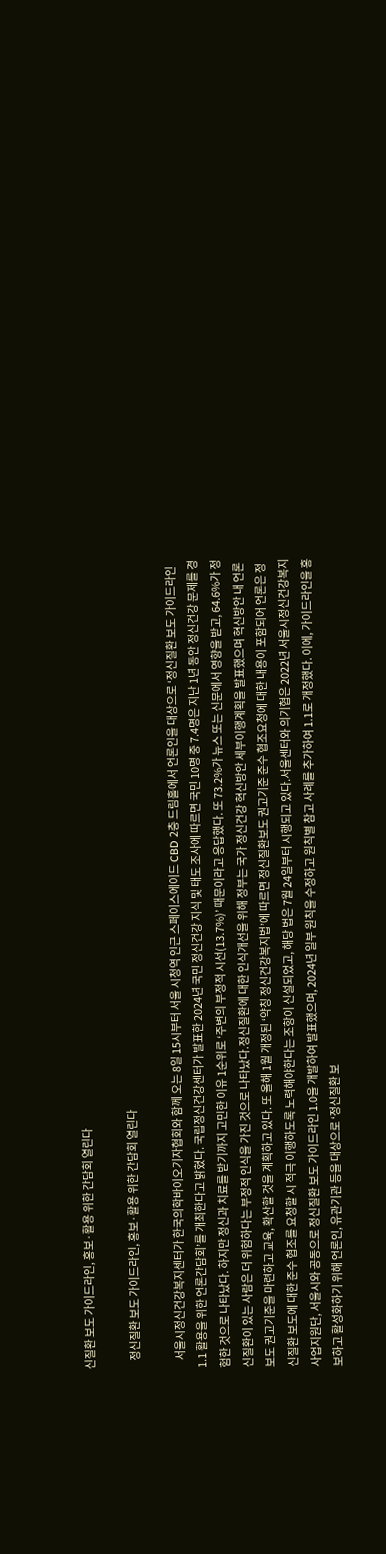신질환 보도 가이드라인, 홍보·활용 위한 간담회 열린다

    정신질환 보도 가이드라인, 홍보·활용 위한 간담회 열린다

    서울시정신건강복지센터가 한국의학바이오기자협회와 함께 오는 8일 15시부터 서울 시청역 인근 스페이스에이드 CBD 2층 드림홀에서 언론인을 대상으로 ‘정신질환 보도 가이드라인 1.1 활용을 위한 언론간담회’를 개최한다고 밝혔다. 국립정신건강센터가 발표한 2024년 국민 정신건강 지식 및 태도 조사에 따르면 국민 10명 중 7.4명은 지난 1년 동안 정신건강 문제를 경험한 것으로 나타났다. 하지만 정신과 치료를 받기까지 고민한 이유 1순위로 ‘주변의 부정적 시선(13.7%)’ 때문이라고 응답했다. 또 73.2%가 뉴스 또는 신문에서 영향을 받고, 64.6%가 정신질환이 있는 사람은 더 위험하다는 부정적 인식을 가진 것으로 나타났다.정신질환에 대한 인식개선을 위해 정부는 국가 정신건강 혁신방안 세부이행계획을 발표했으며 혁신방안 내 언론보도 권고기준을 마련하고 교육, 확산할 것을 계획하고 있다. 또 올해 1월 개정된 ‘약칭 정신건강복지법’에 따르면 정신질환보도 권고기준 준수 협조요청에 대한 내용이 포함되어 언론은 정신질환 보도에 대한 준수 협조를 요청할 시 적극 이행하도록 노력해야한다는 조항이 신설되었고, 해당 법은 7월 24일부터 시행되고 있다.서울센터와 의기협은 2022년 서울시정신건강복지사업지원단, 서울시와 공동으로 정신질환 보도 가이드라인 1.0을 개발하여 발표했으며, 2024년 일부 원칙을 수정하고 원칙별 참고 사례를 추가하여 1.1로 개정했다. 이에, 가이드라인을 홍보하고 활성화하기 위해 언론인, 유관기관 등을 대상으로 ‘정신질환 보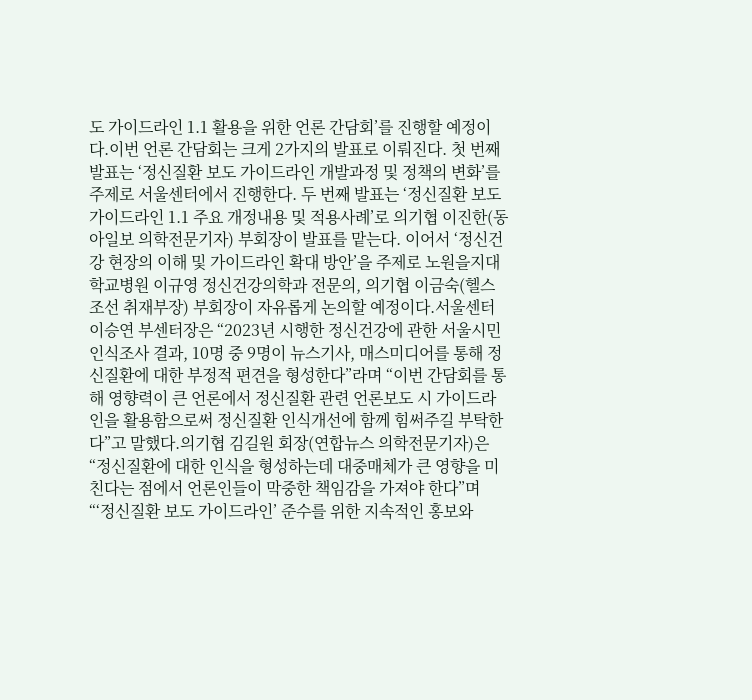도 가이드라인 1.1 활용을 위한 언론 간담회’를 진행할 예정이다.이번 언론 간담회는 크게 2가지의 발표로 이뤄진다. 첫 번째 발표는 ‘정신질환 보도 가이드라인 개발과정 및 정책의 변화’를 주제로 서울센터에서 진행한다. 두 번째 발표는 ‘정신질환 보도 가이드라인 1.1 주요 개정내용 및 적용사례’로 의기협 이진한(동아일보 의학전문기자) 부회장이 발표를 맡는다. 이어서 ‘정신건강 현장의 이해 및 가이드라인 확대 방안’을 주제로 노원을지대학교병원 이규영 정신건강의학과 전문의, 의기협 이금숙(헬스조선 취재부장) 부회장이 자유롭게 논의할 예정이다.서울센터 이승연 부센터장은 “2023년 시행한 정신건강에 관한 서울시민 인식조사 결과, 10명 중 9명이 뉴스기사, 매스미디어를 통해 정신질환에 대한 부정적 편견을 형성한다”라며 “이번 간담회를 통해 영향력이 큰 언론에서 정신질환 관련 언론보도 시 가이드라인을 활용함으로써 정신질환 인식개선에 함께 힘써주길 부탁한다”고 말했다.의기협 김길원 회장(연합뉴스 의학전문기자)은 “정신질환에 대한 인식을 형성하는데 대중매체가 큰 영향을 미친다는 점에서 언론인들이 막중한 책임감을 가져야 한다”며 “‘정신질환 보도 가이드라인’ 준수를 위한 지속적인 홍보와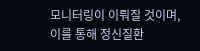모니터링이 이뤄질 것이며, 이를 통해 정신질환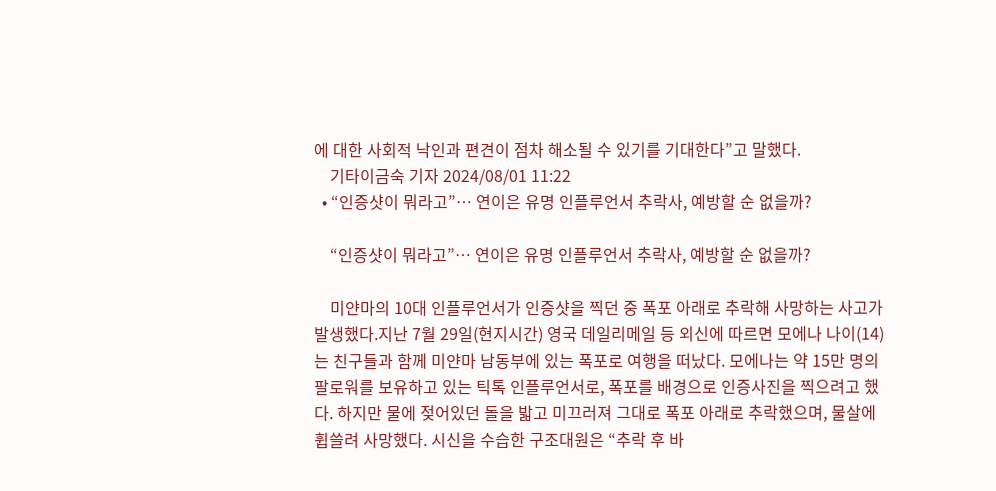에 대한 사회적 낙인과 편견이 점차 해소될 수 있기를 기대한다”고 말했다.
    기타이금숙 기자 2024/08/01 11:22
  • “인증샷이 뭐라고”… 연이은 유명 인플루언서 추락사, 예방할 순 없을까?

    “인증샷이 뭐라고”… 연이은 유명 인플루언서 추락사, 예방할 순 없을까?

    미얀마의 10대 인플루언서가 인증샷을 찍던 중 폭포 아래로 추락해 사망하는 사고가 발생했다.지난 7월 29일(현지시간) 영국 데일리메일 등 외신에 따르면 모에나 나이(14)는 친구들과 함께 미얀마 남동부에 있는 폭포로 여행을 떠났다. 모에나는 약 15만 명의 팔로워를 보유하고 있는 틱톡 인플루언서로, 폭포를 배경으로 인증사진을 찍으려고 했다. 하지만 물에 젖어있던 돌을 밟고 미끄러져 그대로 폭포 아래로 추락했으며, 물살에 휩쓸려 사망했다. 시신을 수습한 구조대원은 “추락 후 바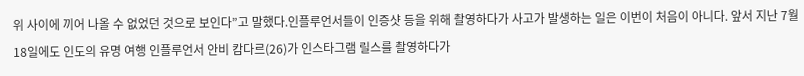위 사이에 끼어 나올 수 없었던 것으로 보인다”고 말했다.인플루언서들이 인증샷 등을 위해 촬영하다가 사고가 발생하는 일은 이번이 처음이 아니다. 앞서 지난 7월 18일에도 인도의 유명 여행 인플루언서 안비 캄다르(26)가 인스타그램 릴스를 촬영하다가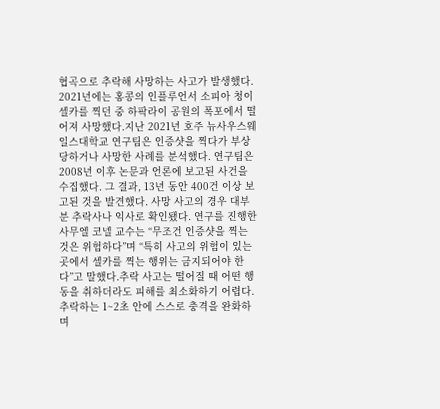협곡으로 추락해 사망하는 사고가 발생했다. 2021년에는 홍콩의 인플루언서 소피아 청이 셀카를 찍던 중 하팍라이 공원의 폭포에서 떨어져 사망했다.지난 2021년 호주 뉴사우스웨일스대학교 연구팀은 인증샷을 찍다가 부상당하거나 사망한 사례를 분석했다. 연구팀은 2008년 이후 논문과 언론에 보고된 사건을 수집했다. 그 결과, 13년 동안 400건 이상 보고된 것을 발견했다. 사망 사고의 경우 대부분 추락사나 익사로 확인됐다. 연구를 진행한 사무엘 코넬 교수는 “무조건 인증샷을 찍는 것은 위험하다”며 “특히 사고의 위험이 있는 곳에서 셀카를 찍는 행위는 금지되어야 한다”고 말했다.추락 사고는 떨어질 때 어떤 행동을 취하더라도 피해를 최소화하기 어렵다. 추락하는 1~2초 안에 스스로 충격을 완화하며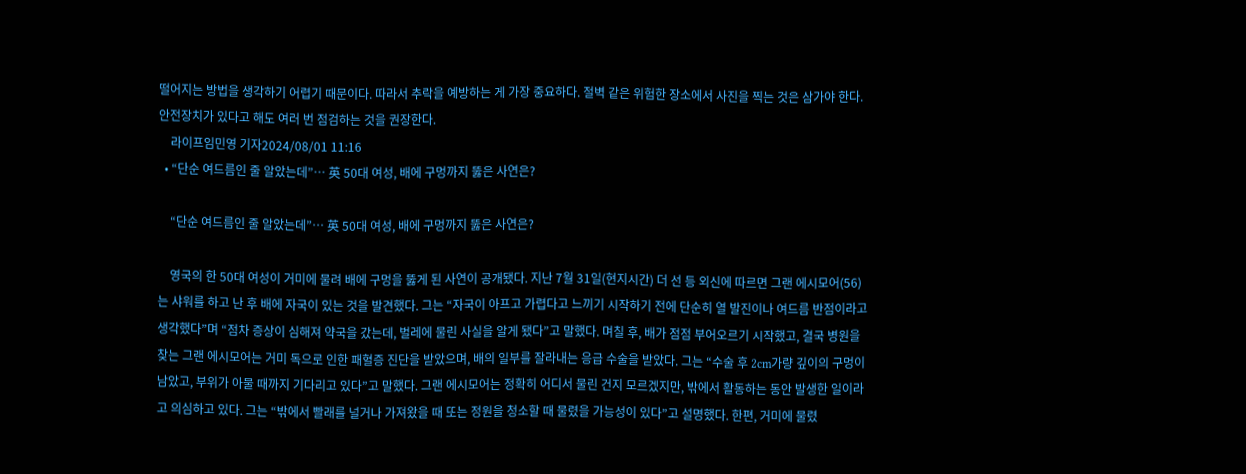떨어지는 방법을 생각하기 어렵기 때문이다. 따라서 추락을 예방하는 게 가장 중요하다. 절벽 같은 위험한 장소에서 사진을 찍는 것은 삼가야 한다. 안전장치가 있다고 해도 여러 번 점검하는 것을 권장한다.
    라이프임민영 기자2024/08/01 11:16
  • “단순 여드름인 줄 알았는데”… 英 50대 여성, 배에 구멍까지 뚫은 사연은?

    “단순 여드름인 줄 알았는데”… 英 50대 여성, 배에 구멍까지 뚫은 사연은?

    영국의 한 50대 여성이 거미에 물려 배에 구멍을 뚫게 된 사연이 공개됐다. 지난 7월 31일(현지시간) 더 선 등 외신에 따르면 그랜 에시모어(56)는 샤워를 하고 난 후 배에 자국이 있는 것을 발견했다. 그는 “자국이 아프고 가렵다고 느끼기 시작하기 전에 단순히 열 발진이나 여드름 반점이라고 생각했다”며 “점차 증상이 심해져 약국을 갔는데, 벌레에 물린 사실을 알게 됐다”고 말했다. 며칠 후, 배가 점점 부어오르기 시작했고, 결국 병원을 찾는 그랜 에시모어는 거미 독으로 인한 패혈증 진단을 받았으며, 배의 일부를 잘라내는 응급 수술을 받았다. 그는 “수술 후 2cm가량 깊이의 구멍이 남았고, 부위가 아물 때까지 기다리고 있다”고 말했다. 그랜 에시모어는 정확히 어디서 물린 건지 모르겠지만, 밖에서 활동하는 동안 발생한 일이라고 의심하고 있다. 그는 “밖에서 빨래를 널거나 가져왔을 때 또는 정원을 청소할 때 물렸을 가능성이 있다”고 설명했다. 한편, 거미에 물렸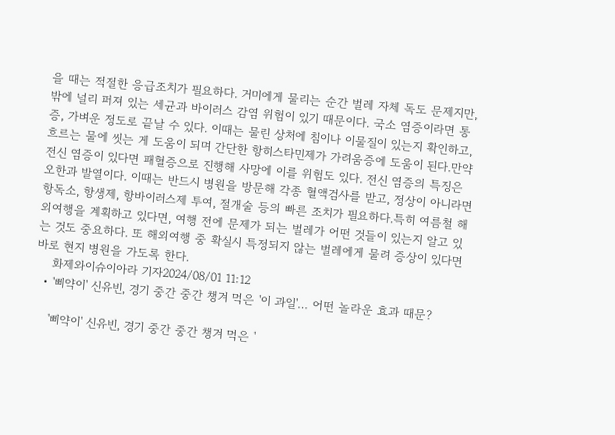을 때는 적절한 응급조치가 필요하다. 거미에게 물리는 순간 벌레 자체 독도 문제지만, 밖에 널리 퍼져 있는 세균과 바이러스 감염 위험이 있기 때문이다. 국소 염증이라면 통증, 가벼운 정도로 끝날 수 있다. 이때는 물린 상처에 침이나 이물질이 있는지 확인하고, 흐르는 물에 씻는 게 도움이 되며 간단한 항히스타민제가 가려움증에 도움이 된다.만약 전신 염증이 있다면 패혈증으로 진행해 사망에 이를 위험도 있다. 전신 염증의 특징은 오한과 발열이다. 이때는 반드시 병원을 방문해 각종 혈액검사를 받고, 정상이 아니라면 항독소, 항생제, 항바이러스제 투여, 절개술 등의 빠른 조치가 필요하다.특히 여름철 해외여행을 계획하고 있다면, 여행 전에 문제가 되는 벌레가 어떤 것들이 있는지 알고 있는 것도 중요하다. 또 해외여행 중 확실시 특정되지 않는 벌레에게 물려 증상이 있다면 바로 현지 병원을 가도록 한다.
    화제와이슈이아라 기자2024/08/01 11:12
  • '삐약이' 신유빈, 경기 중간 중간 챙겨 먹은 '이 과일'… 어떤 놀라운 효과 때문?

    '삐약이' 신유빈, 경기 중간 중간 챙겨 먹은 '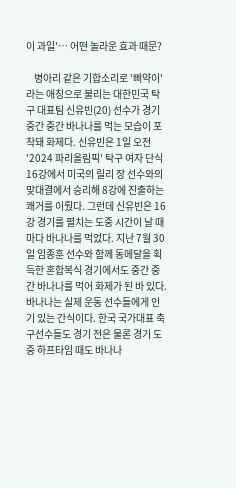이 과일'… 어떤 놀라운 효과 때문?

    병아리 같은 기합소리로 '삐약이'라는 애칭으로 불리는 대한민국 탁구 대표팀 신유빈(20) 선수가 경기 중간 중간 바나나를 먹는 모습이 포착돼 화제다. 신유빈은 1일 오전 '2024 파리올림픽' 탁구 여자 단식 16강에서 미국의 릴리 장 선수와의 맞대결에서 승리해 8강에 진출하는 쾌거를 이뤘다. 그런데 신유빈은 16강 경기를 펼치는 도중 시간이 날 때마다 바나나를 먹었다. 지난 7월 30일 임종훈 선수와 함께 동메달을 획득한 혼합복식 경기에서도 중간 중간 바나나를 먹어 화제가 된 바 있다. 바나나는 실제 운동 선수들에게 인기 있는 간식이다. 한국 국가대표 축구선수들도 경기 전은 물론 경기 도중 하프타임 때도 바나나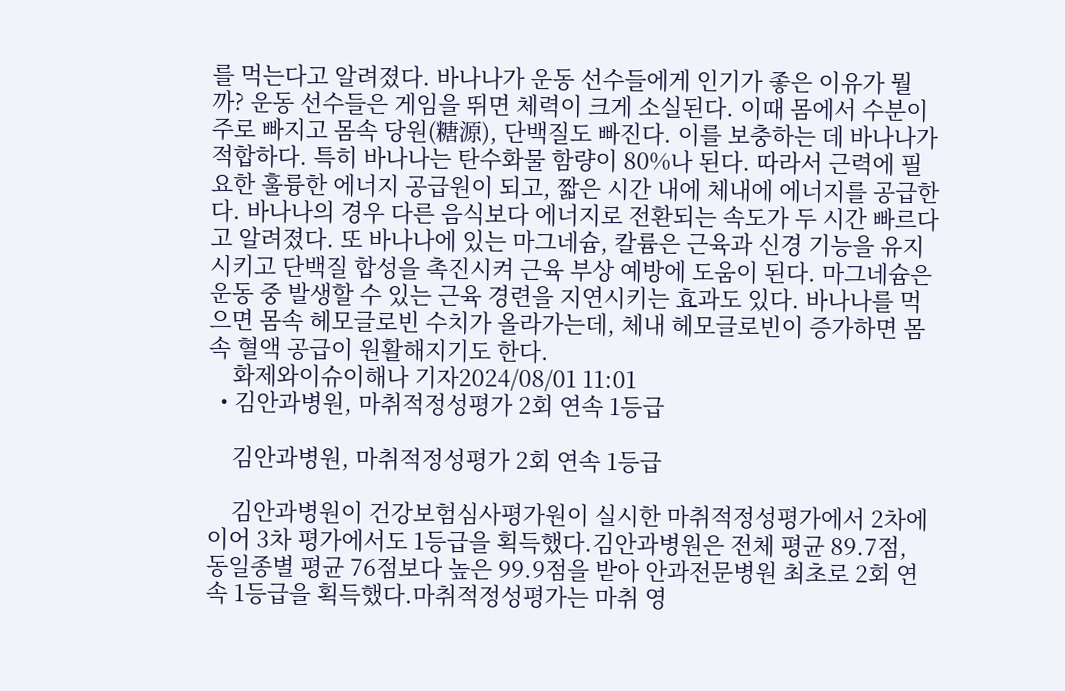를 먹는다고 알려졌다. 바나나가 운동 선수들에게 인기가 좋은 이유가 뭘까? 운동 선수들은 게임을 뛰면 체력이 크게 소실된다. 이때 몸에서 수분이 주로 빠지고 몸속 당원(糖源), 단백질도 빠진다. 이를 보충하는 데 바나나가 적합하다. 특히 바나나는 탄수화물 함량이 80%나 된다. 따라서 근력에 필요한 훌륭한 에너지 공급원이 되고, 짧은 시간 내에 체내에 에너지를 공급한다. 바나나의 경우 다른 음식보다 에너지로 전환되는 속도가 두 시간 빠르다고 알려졌다. 또 바나나에 있는 마그네슘, 칼륨은 근육과 신경 기능을 유지시키고 단백질 합성을 촉진시켜 근육 부상 예방에 도움이 된다. 마그네슘은 운동 중 발생할 수 있는 근육 경련을 지연시키는 효과도 있다. 바나나를 먹으면 몸속 헤모글로빈 수치가 올라가는데, 체내 헤모글로빈이 증가하면 몸속 혈액 공급이 원활해지기도 한다.
    화제와이슈이해나 기자2024/08/01 11:01
  • 김안과병원, 마취적정성평가 2회 연속 1등급

    김안과병원, 마취적정성평가 2회 연속 1등급

    김안과병원이 건강보험심사평가원이 실시한 마취적정성평가에서 2차에 이어 3차 평가에서도 1등급을 획득했다.김안과병원은 전체 평균 89.7점, 동일종별 평균 76점보다 높은 99.9점을 받아 안과전문병원 최초로 2회 연속 1등급을 획득했다.마취적정성평가는 마취 영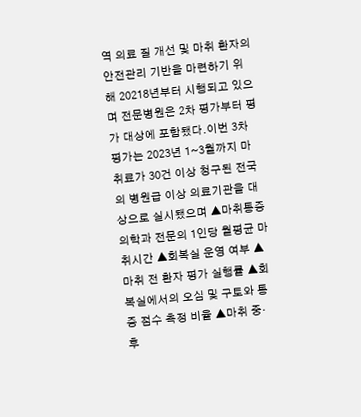역 의료 질 개선 및 마취 환자의 안전관리 기반을 마련하기 위해 20218년부터 시행되고 있으며 전문병원은 2차 평가부터 평가 대상에 포함됐다.이번 3차 평가는 2023년 1~3월까지 마취료가 30건 이상 청구된 전국의 병원급 이상 의료기관을 대상으로 실시됐으며 ▲마취통증의학과 전문의 1인당 월평균 마취시간 ▲회복실 운영 여부 ▲마취 전 환자 평가 실행률 ▲회복실에서의 오심 및 구토와 통증 점수 측정 비율 ▲마취 중·후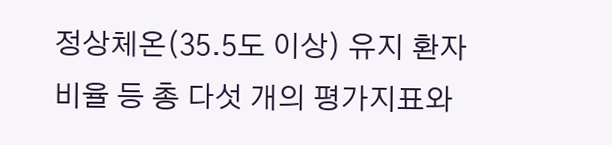정상체온(35.5도 이상) 유지 환자 비율 등 총 다섯 개의 평가지표와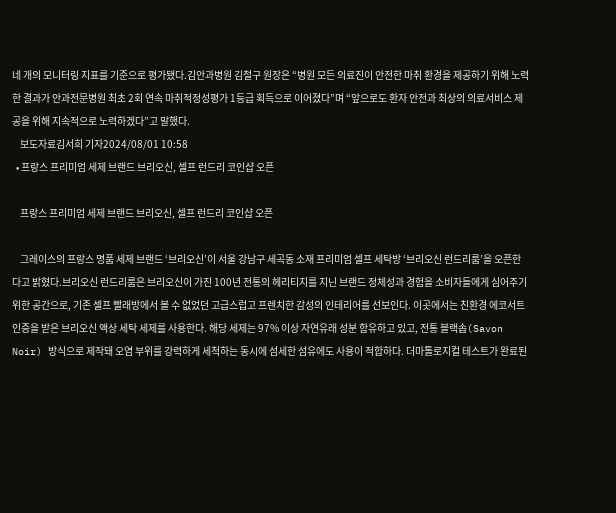네 개의 모니터링 지표를 기준으로 평가됐다.김안과병원 김철구 원장은 “병원 모든 의료진이 안전한 마취 환경을 제공하기 위해 노력한 결과가 안과전문병원 최초 2회 연속 마취적정성평가 1등급 획득으로 이어졌다”며 “앞으로도 환자 안전과 최상의 의료서비스 제공을 위해 지속적으로 노력하겠다”고 말했다.
    보도자료김서희 기자2024/08/01 10:58
  • 프랑스 프리미엄 세제 브랜드 브리오신, 셀프 런드리 코인샵 오픈

    프랑스 프리미엄 세제 브랜드 브리오신, 셀프 런드리 코인샵 오픈

    그레이스의 프랑스 명품 세제 브랜드 ‘브리오신’이 서울 강남구 세곡동 소재 프리미엄 셀프 세탁방 ‘브리오신 런드리룸’을 오픈한다고 밝혔다.브리오신 런드리룸은 브리오신이 가진 100년 전통의 헤리티지를 지닌 브랜드 정체성과 경험을 소비자들에게 심어주기 위한 공간으로, 기존 셀프 빨래방에서 볼 수 없었던 고급스럽고 프렌치한 감성의 인테리어를 선보인다. 이곳에서는 친환경 에코서트 인증을 받은 브리오신 액상 세탁 세제를 사용한다. 해당 세제는 97% 이상 자연유래 성분 함유하고 있고, 전통 블랙솝(Savon Noir) 방식으로 제작돼 오염 부위를 강력하게 세척하는 동시에 섬세한 섬유에도 사용이 적합하다. 더마톨로지컬 테스트가 완료된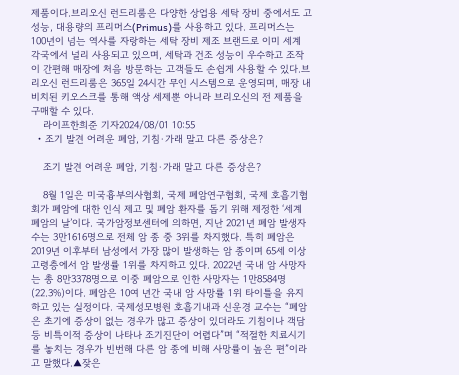제품이다.브리오신 런드리룸은 다양한 상업용 세탁 장비 중에서도 고성능, 대용량의 프리머스(Primus)를 사용하고 있다. 프리머스는 100년이 넘는 역사를 자랑하는 세탁 장비 제조 브랜드로 이미 세계 각국에서 널리 사용되고 있으며, 세탁과 건조 성능이 우수하고 조작이 간편해 매장에 처음 방문하는 고객들도 손쉽게 사용할 수 있다.브리오신 런드리룸은 365일 24시간 무인 시스템으로 운영되며, 매장 내 비치된 키오스크를 통해 액상 세제뿐 아니라 브리오신의 전 제품을 구매할 수 있다.
    라이프한희준 기자2024/08/01 10:55
  • 조기 발견 어려운 폐암, 기침·가래 말고 다른 증상은?

    조기 발견 어려운 폐암, 기침·가래 말고 다른 증상은?

    8월 1일은 미국흉부의사협회, 국제 폐암연구협회, 국제 호흡기협회가 폐암에 대한 인식 제고 및 폐암 환자를 돕기 위해 제정한 ‘세계 폐암의 날’이다. 국가암정보센터에 의하면, 지난 2021년 폐암 발생자수는 3만1616명으로 전체 암 종 중 3위를 차지했다. 특히 폐암은 2019년 이후부터 남성에서 가장 많이 발생하는 암 종이며 65세 이상 고령층에서 암 발생률 1위를 차지하고 있다. 2022년 국내 암 사망자는 총 8만3378명으로 이중 폐암으로 인한 사망자는 1만8584명(22.3%)이다. 폐암은 10여 년간 국내 암 사망률 1위 타이틀을 유지하고 있는 실정이다. 국제성모병원 호흡기내과 신운경 교수는 “폐암은 초기에 증상이 없는 경우가 많고 증상이 있더라도 기침이나 객담 등 비특이적 증상이 나타나 조기진단이 어렵다”며 “적절한 치료시기를 놓치는 경우가 빈번해 다른 암 종에 비해 사망률이 높은 편”이라고 말했다.▲잦은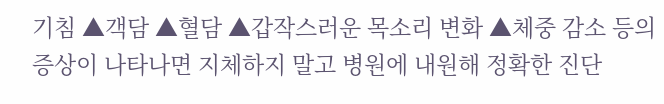기침 ▲객담 ▲혈담 ▲갑작스러운 목소리 변화 ▲체중 감소 등의 증상이 나타나면 지체하지 말고 병원에 내원해 정확한 진단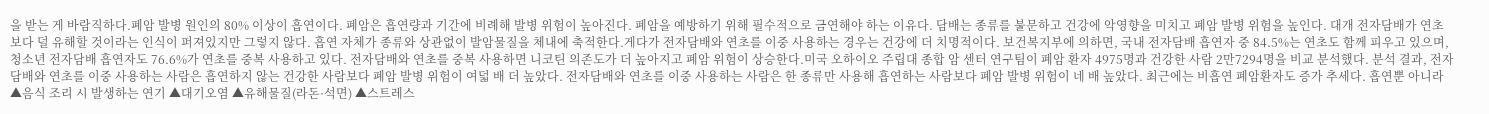을 받는 게 바람직하다.폐암 발병 원인의 80% 이상이 흡연이다. 폐암은 흡연량과 기간에 비례해 발병 위험이 높아진다. 폐암을 예방하기 위해 필수적으로 금연해야 하는 이유다. 담배는 종류를 불문하고 건강에 악영향을 미치고 폐암 발병 위험을 높인다. 대개 전자담배가 연초보다 덜 유해할 것이라는 인식이 퍼져있지만 그렇지 않다. 흡연 자체가 종류와 상관없이 발암물질을 체내에 축적한다.게다가 전자담배와 연초를 이중 사용하는 경우는 건강에 더 치명적이다. 보건복지부에 의하면, 국내 전자담배 흡연자 중 84.5%는 연초도 함께 피우고 있으며, 청소년 전자담배 흡연자도 76.6%가 연초를 중복 사용하고 있다. 전자담배와 연초를 중복 사용하면 니코틴 의존도가 더 높아지고 폐암 위험이 상승한다.미국 오하이오 주립대 종합 암 센터 연구팀이 폐암 환자 4975명과 건강한 사람 2만7294명을 비교 분석했다. 분석 결과, 전자담배와 연초를 이중 사용하는 사람은 흡연하지 않는 건강한 사람보다 폐암 발병 위험이 여덟 배 더 높았다. 전자담배와 연초를 이중 사용하는 사람은 한 종류만 사용해 흡연하는 사람보다 폐암 발병 위험이 네 배 높았다. 최근에는 비흡연 폐암환자도 증가 추세다. 흡연뿐 아니라 ▲음식 조리 시 발생하는 연기 ▲대기오염 ▲유해물질(라돈·석면) ▲스트레스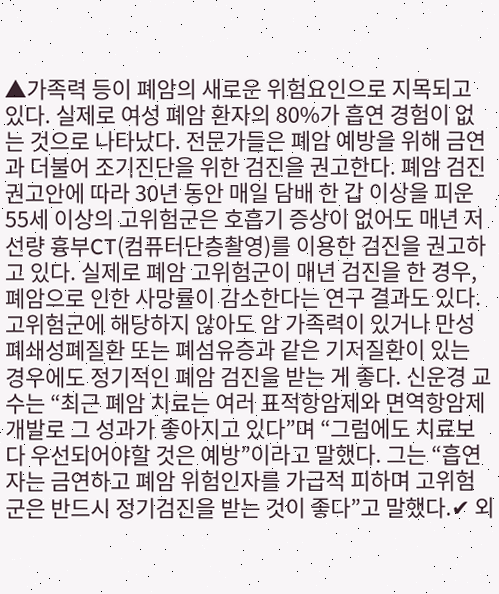▲가족력 등이 폐암의 새로운 위험요인으로 지목되고 있다. 실제로 여성 폐암 환자의 80%가 흡연 경험이 없는 것으로 나타났다. 전문가들은 폐암 예방을 위해 금연과 더불어 조기진단을 위한 검진을 권고한다. 폐암 검진 권고안에 따라 30년 동안 매일 담배 한 갑 이상을 피운 55세 이상의 고위험군은 호흡기 증상이 없어도 매년 저선량 흉부CT(컴퓨터단층촬영)를 이용한 검진을 권고하고 있다. 실제로 폐암 고위험군이 매년 검진을 한 경우, 폐암으로 인한 사망률이 감소한다는 연구 결과도 있다. 고위험군에 해당하지 않아도 암 가족력이 있거나 만성폐쇄성폐질환 또는 폐섬유증과 같은 기저질환이 있는 경우에도 정기적인 폐암 검진을 받는 게 좋다. 신운경 교수는 “최근 폐암 치료는 여러 표적항암제와 면역항암제 개발로 그 성과가 좋아지고 있다”며 “그럼에도 치료보다 우선되어야할 것은 예방”이라고 말했다. 그는 “흡연자는 금연하고 폐암 위험인자를 가급적 피하며 고위험군은 반드시 정기검진을 받는 것이 좋다”고 말했다.✔ 외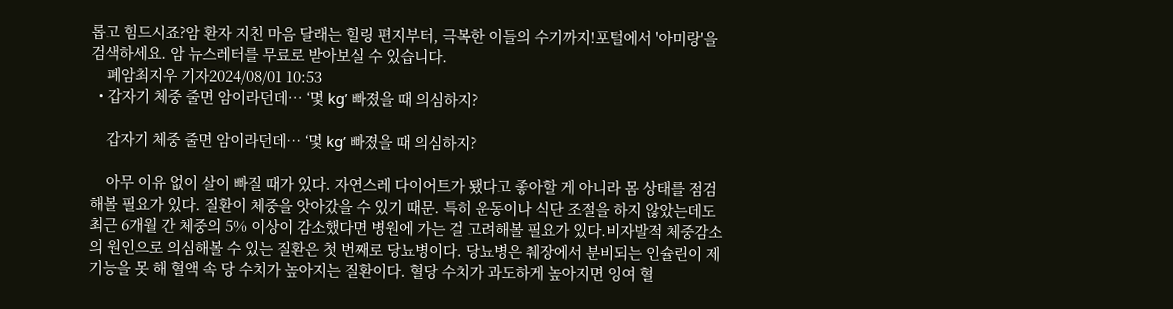롭고 힘드시죠?암 환자 지친 마음 달래는 힐링 편지부터, 극복한 이들의 수기까지!포털에서 '아미랑'을 검색하세요. 암 뉴스레터를 무료로 받아보실 수 있습니다.
    폐암최지우 기자2024/08/01 10:53
  • 갑자기 체중 줄면 암이라던데… ‘몇 kg’ 빠졌을 때 의심하지?

    갑자기 체중 줄면 암이라던데… ‘몇 kg’ 빠졌을 때 의심하지?

    아무 이유 없이 살이 빠질 때가 있다. 자연스레 다이어트가 됐다고 좋아할 게 아니라 몸 상태를 점검해볼 필요가 있다. 질환이 체중을 앗아갔을 수 있기 때문. 특히 운동이나 식단 조절을 하지 않았는데도 최근 6개월 간 체중의 5% 이상이 감소했다면 병원에 가는 걸 고려해볼 필요가 있다.비자발적 체중감소의 원인으로 의심해볼 수 있는 질환은 첫 번째로 당뇨병이다. 당뇨병은 췌장에서 분비되는 인슐린이 제 기능을 못 해 혈액 속 당 수치가 높아지는 질환이다. 혈당 수치가 과도하게 높아지면 잉여 혈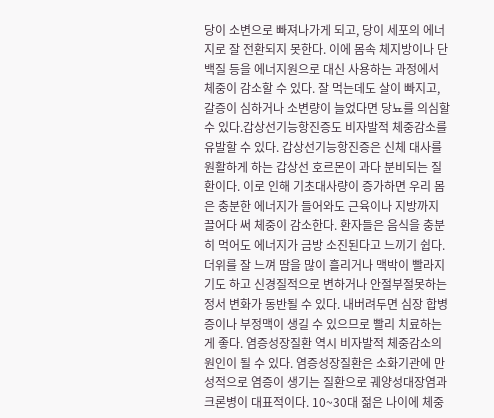당이 소변으로 빠져나가게 되고, 당이 세포의 에너지로 잘 전환되지 못한다. 이에 몸속 체지방이나 단백질 등을 에너지원으로 대신 사용하는 과정에서 체중이 감소할 수 있다. 잘 먹는데도 살이 빠지고, 갈증이 심하거나 소변량이 늘었다면 당뇨를 의심할 수 있다.갑상선기능항진증도 비자발적 체중감소를 유발할 수 있다. 갑상선기능항진증은 신체 대사를 원활하게 하는 갑상선 호르몬이 과다 분비되는 질환이다. 이로 인해 기초대사량이 증가하면 우리 몸은 충분한 에너지가 들어와도 근육이나 지방까지 끌어다 써 체중이 감소한다. 환자들은 음식을 충분히 먹어도 에너지가 금방 소진된다고 느끼기 쉽다. 더위를 잘 느껴 땀을 많이 흘리거나 맥박이 빨라지기도 하고 신경질적으로 변하거나 안절부절못하는 정서 변화가 동반될 수 있다. 내버려두면 심장 합병증이나 부정맥이 생길 수 있으므로 빨리 치료하는 게 좋다. 염증성장질환 역시 비자발적 체중감소의 원인이 될 수 있다. 염증성장질환은 소화기관에 만성적으로 염증이 생기는 질환으로 궤양성대장염과 크론병이 대표적이다. 10~30대 젊은 나이에 체중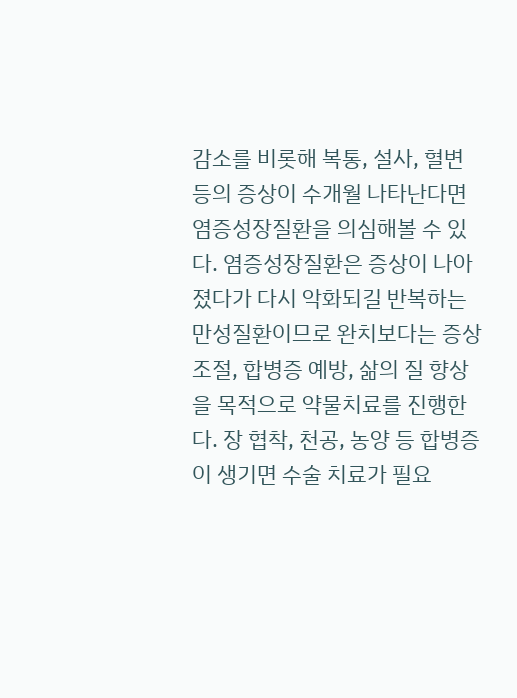감소를 비롯해 복통, 설사, 혈변 등의 증상이 수개월 나타난다면 염증성장질환을 의심해볼 수 있다. 염증성장질환은 증상이 나아졌다가 다시 악화되길 반복하는 만성질환이므로 완치보다는 증상 조절, 합병증 예방, 삶의 질 향상을 목적으로 약물치료를 진행한다. 장 협착, 천공, 농양 등 합병증이 생기면 수술 치료가 필요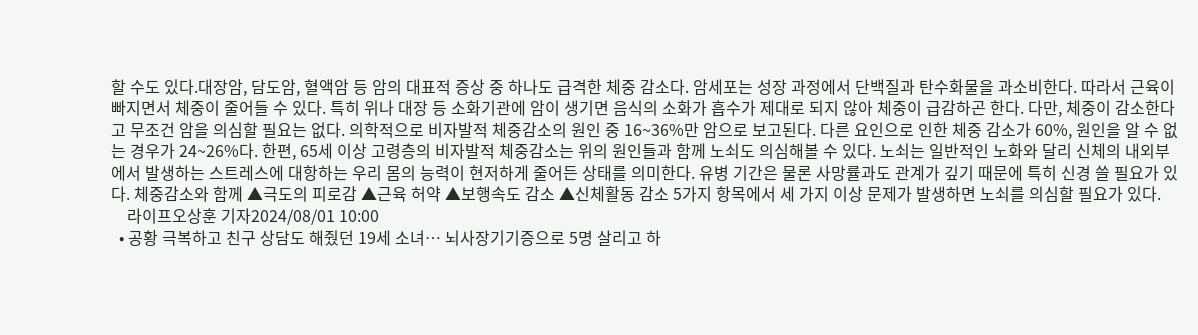할 수도 있다.대장암, 담도암, 혈액암 등 암의 대표적 증상 중 하나도 급격한 체중 감소다. 암세포는 성장 과정에서 단백질과 탄수화물을 과소비한다. 따라서 근육이 빠지면서 체중이 줄어들 수 있다. 특히 위나 대장 등 소화기관에 암이 생기면 음식의 소화가 흡수가 제대로 되지 않아 체중이 급감하곤 한다. 다만, 체중이 감소한다고 무조건 암을 의심할 필요는 없다. 의학적으로 비자발적 체중감소의 원인 중 16~36%만 암으로 보고된다. 다른 요인으로 인한 체중 감소가 60%, 원인을 알 수 없는 경우가 24~26%다. 한편, 65세 이상 고령층의 비자발적 체중감소는 위의 원인들과 함께 노쇠도 의심해볼 수 있다. 노쇠는 일반적인 노화와 달리 신체의 내외부에서 발생하는 스트레스에 대항하는 우리 몸의 능력이 현저하게 줄어든 상태를 의미한다. 유병 기간은 물론 사망률과도 관계가 깊기 때문에 특히 신경 쓸 필요가 있다. 체중감소와 함께 ▲극도의 피로감 ▲근육 허약 ▲보행속도 감소 ▲신체활동 감소 5가지 항목에서 세 가지 이상 문제가 발생하면 노쇠를 의심할 필요가 있다.
    라이프오상훈 기자2024/08/01 10:00
  • 공황 극복하고 친구 상담도 해줬던 19세 소녀… 뇌사장기기증으로 5명 살리고 하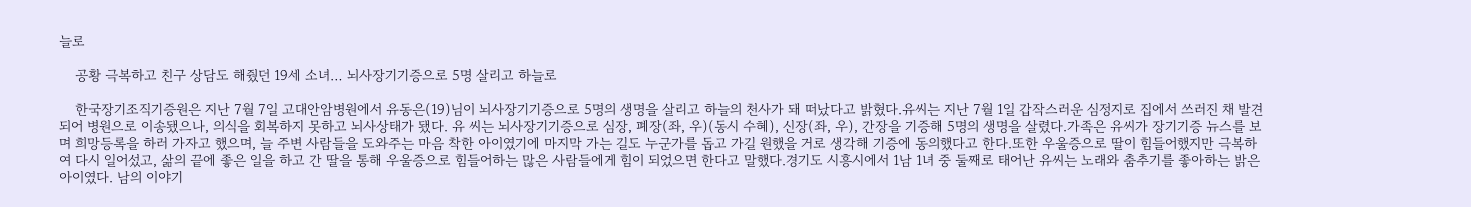늘로

    공황 극복하고 친구 상담도 해줬던 19세 소녀… 뇌사장기기증으로 5명 살리고 하늘로

    한국장기조직기증원은 지난 7월 7일 고대안암병원에서 유동은(19)님이 뇌사장기기증으로 5명의 생명을 살리고 하늘의 천사가 돼 떠났다고 밝혔다.유씨는 지난 7월 1일 갑작스러운 심정지로 집에서 쓰러진 채 발견되어 병원으로 이송됐으나, 의식을 회복하지 못하고 뇌사상태가 됐다. 유 씨는 뇌사장기기증으로 심장, 폐장(좌, 우)(동시 수혜), 신장(좌, 우), 간장을 기증해 5명의 생명을 살렸다.가족은 유씨가 장기기증 뉴스를 보며 희망등록을 하러 가자고 했으며, 늘 주변 사람들을 도와주는 마음 착한 아이였기에 마지막 가는 길도 누군가를 돕고 가길 원했을 거로 생각해 기증에 동의했다고 한다.또한 우울증으로 딸이 힘들어했지만 극복하여 다시 일어섰고, 삶의 끝에 좋은 일을 하고 간 딸을 통해 우울증으로 힘들어하는 많은 사람들에게 힘이 되었으면 한다고 말했다.경기도 시흥시에서 1남 1녀 중 둘째로 태어난 유씨는 노래와 춤추기를 좋아하는 밝은 아이였다. 남의 이야기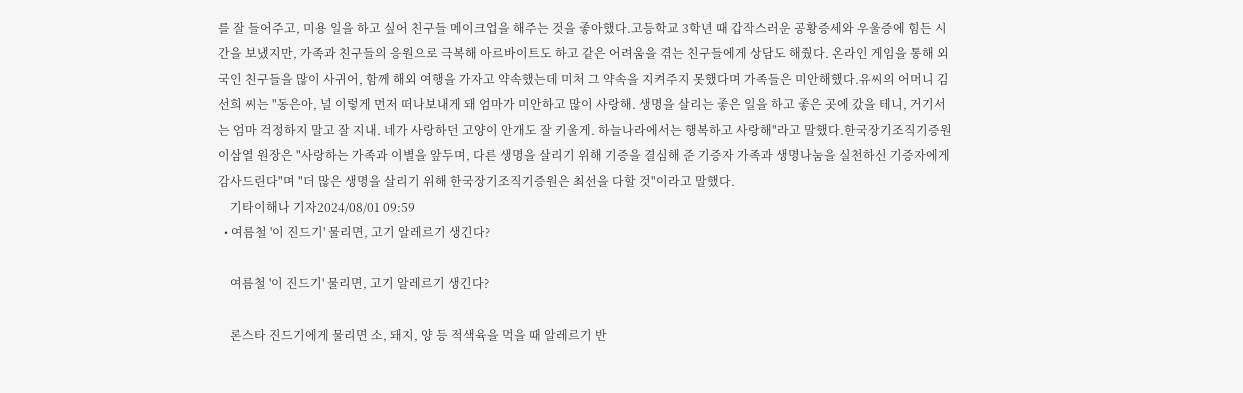를 잘 들어주고, 미용 일을 하고 싶어 친구들 메이크업을 해주는 것을 좋아했다.고등학교 3학년 때 갑작스러운 공황증세와 우울증에 힘든 시간을 보냈지만, 가족과 친구들의 응원으로 극복해 아르바이트도 하고 같은 어려움을 겪는 친구들에게 상담도 해줬다. 온라인 게임을 통해 외국인 친구들을 많이 사귀어, 함께 해외 여행을 가자고 약속했는데 미처 그 약속을 지켜주지 못했다며 가족들은 미안해했다.유씨의 어머니 김선희 씨는 "동은아, 널 이렇게 먼저 떠나보내게 돼 엄마가 미안하고 많이 사랑해. 생명을 살리는 좋은 일을 하고 좋은 곳에 갔을 테니, 거기서는 엄마 걱정하지 말고 잘 지내. 네가 사랑하던 고양이 안개도 잘 키울게. 하늘나라에서는 행복하고 사랑해"라고 말했다.한국장기조직기증원 이삼열 원장은 "사랑하는 가족과 이별을 앞두며, 다른 생명을 살리기 위해 기증을 결심해 준 기증자 가족과 생명나눔을 실천하신 기증자에게 감사드린다"며 "더 많은 생명을 살리기 위해 한국장기조직기증원은 최선을 다할 것"이라고 말했다.
    기타이해나 기자2024/08/01 09:59
  • 여름철 '이 진드기' 물리면, 고기 알레르기 생긴다?

    여름철 '이 진드기' 물리면, 고기 알레르기 생긴다?

    론스타 진드기에게 물리면 소, 돼지, 양 등 적색육을 먹을 때 알레르기 반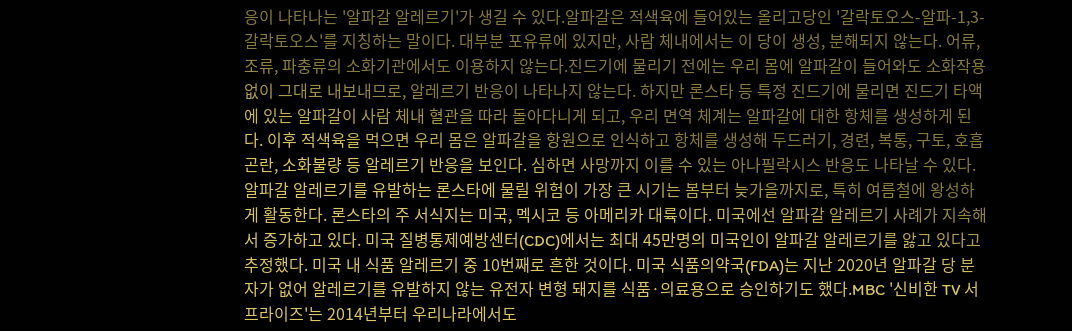응이 나타나는 '알파갈 알레르기'가 생길 수 있다.알파갈은 적색육에 들어있는 올리고당인 '갈락토오스-알파-1,3-갈락토오스'를 지칭하는 말이다. 대부분 포유류에 있지만, 사람 체내에서는 이 당이 생성, 분해되지 않는다. 어류, 조류, 파충류의 소화기관에서도 이용하지 않는다.진드기에 물리기 전에는 우리 몸에 알파갈이 들어와도 소화작용 없이 그대로 내보내므로, 알레르기 반응이 나타나지 않는다. 하지만 론스타 등 특정 진드기에 물리면 진드기 타액에 있는 알파갈이 사람 체내 혈관을 따라 돌아다니게 되고, 우리 면역 체계는 알파갈에 대한 항체를 생성하게 된다. 이후 적색육을 먹으면 우리 몸은 알파갈을 항원으로 인식하고 항체를 생성해 두드러기, 경련, 복통, 구토, 호흡곤란, 소화불량 등 알레르기 반응을 보인다. 심하면 사망까지 이를 수 있는 아나필락시스 반응도 나타날 수 있다.알파갈 알레르기를 유발하는 론스타에 물릴 위험이 가장 큰 시기는 봄부터 늦가을까지로, 특히 여름철에 왕성하게 활동한다. 론스타의 주 서식지는 미국, 멕시코 등 아메리카 대륙이다. 미국에선 알파갈 알레르기 사례가 지속해서 증가하고 있다. 미국 질병통제예방센터(CDC)에서는 최대 45만명의 미국인이 알파갈 알레르기를 앓고 있다고 추정했다. 미국 내 식품 알레르기 중 10번째로 흔한 것이다. 미국 식품의약국(FDA)는 지난 2020년 알파갈 당 분자가 없어 알레르기를 유발하지 않는 유전자 변형 돼지를 식품·의료용으로 승인하기도 했다.MBC '신비한 TV 서프라이즈'는 2014년부터 우리나라에서도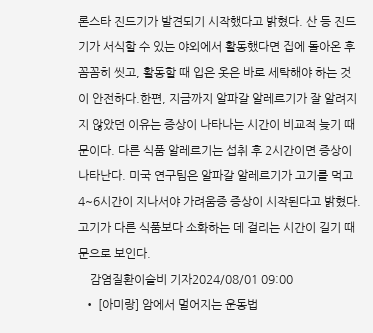론스타 진드기가 발견되기 시작했다고 밝혔다. 산 등 진드기가 서식할 수 있는 야외에서 활동했다면 집에 돌아온 후 꼼꼼히 씻고, 활동할 때 입은 옷은 바로 세탁해야 하는 것이 안전하다.한편, 지금까지 알파갈 알레르기가 잘 알려지지 않았던 이유는 증상이 나타나는 시간이 비교적 늦기 때문이다. 다른 식품 알레르기는 섭취 후 2시간이면 증상이 나타난다. 미국 연구팀은 알파갈 알레르기가 고기를 먹고 4~6시간이 지나서야 가려움증 증상이 시작된다고 밝혔다. 고기가 다른 식품보다 소화하는 데 걸리는 시간이 길기 때문으로 보인다.
    감염질환이슬비 기자2024/08/01 09:00
  • [아미랑] 암에서 멀어지는 운동법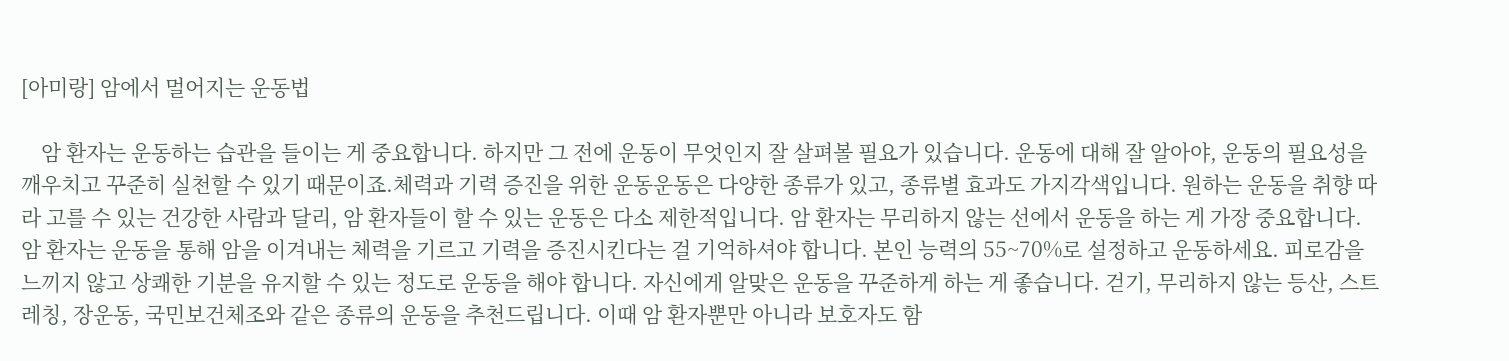[아미랑] 암에서 멀어지는 운동법

    암 환자는 운동하는 습관을 들이는 게 중요합니다. 하지만 그 전에 운동이 무엇인지 잘 살펴볼 필요가 있습니다. 운동에 대해 잘 알아야, 운동의 필요성을 깨우치고 꾸준히 실천할 수 있기 때문이죠.체력과 기력 증진을 위한 운동운동은 다양한 종류가 있고, 종류별 효과도 가지각색입니다. 원하는 운동을 취향 따라 고를 수 있는 건강한 사람과 달리, 암 환자들이 할 수 있는 운동은 다소 제한적입니다. 암 환자는 무리하지 않는 선에서 운동을 하는 게 가장 중요합니다. 암 환자는 운동을 통해 암을 이겨내는 체력을 기르고 기력을 증진시킨다는 걸 기억하셔야 합니다. 본인 능력의 55~70%로 설정하고 운동하세요. 피로감을 느끼지 않고 상쾌한 기분을 유지할 수 있는 정도로 운동을 해야 합니다. 자신에게 알맞은 운동을 꾸준하게 하는 게 좋습니다. 걷기, 무리하지 않는 등산, 스트레칭, 장운동, 국민보건체조와 같은 종류의 운동을 추천드립니다. 이때 암 환자뿐만 아니라 보호자도 함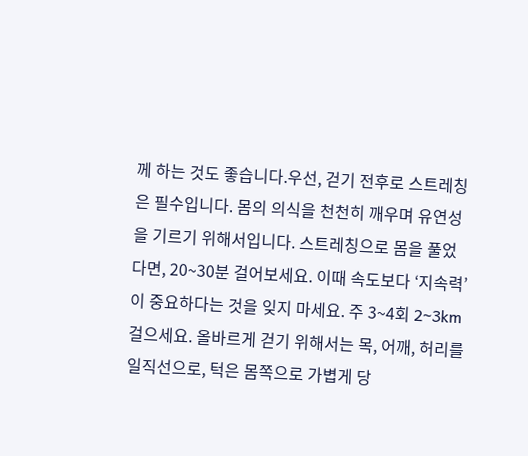께 하는 것도 좋습니다.우선, 걷기 전후로 스트레칭은 필수입니다. 몸의 의식을 천천히 깨우며 유연성을 기르기 위해서입니다. 스트레칭으로 몸을 풀었다면, 20~30분 걸어보세요. 이때 속도보다 ‘지속력’이 중요하다는 것을 잊지 마세요. 주 3~4회 2~3km 걸으세요. 올바르게 걷기 위해서는 목, 어깨, 허리를 일직선으로, 턱은 몸쪽으로 가볍게 당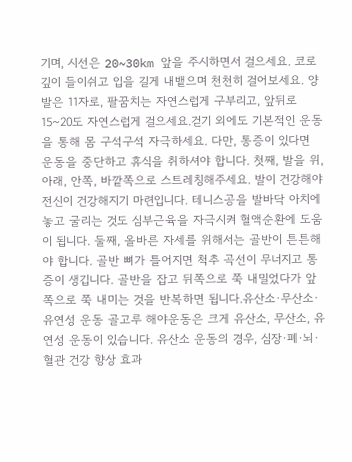기며, 시선은 20~30km 앞을 주시하면서 걸으세요. 코로 깊이 들이쉬고 입을 길게 내뱉으며 천천히 걸어보세요. 양발은 11자로, 팔꿈치는 자연스럽게 구부리고, 앞뒤로 15~20도 자연스럽게 걸으세요.걷기 외에도 기본적인 운동을 통해 몸 구석구석 자극하세요. 다만, 통증이 있다면 운동을 중단하고 휴식을 취하셔야 합니다. 첫째, 발을 위, 아래, 안쪽, 바깥쪽으로 스트레칭해주세요. 발이 건강해야 전신이 건강해지기 마련입니다. 테니스공을 발바닥 아치에 놓고 굴리는 것도 심부근육을 자극시켜 혈액순환에 도움이 됩니다. 둘째, 올바른 자세를 위해서는 골반이 튼튼해야 합니다. 골반 뼈가 틀어지면 척추 곡선이 무너지고 통증이 생깁니다. 골반을 잡고 뒤쪽으로 쭉 내밀었다가 앞쪽으로 쭉 내미는 것을 반복하면 됩니다.유산소·무산소·유연성 운동 골고루 해야운동은 크게 유산소, 무산소, 유연성 운동이 있습니다. 유산소 운동의 경우, 심장·폐·뇌·혈관 건강 향상 효과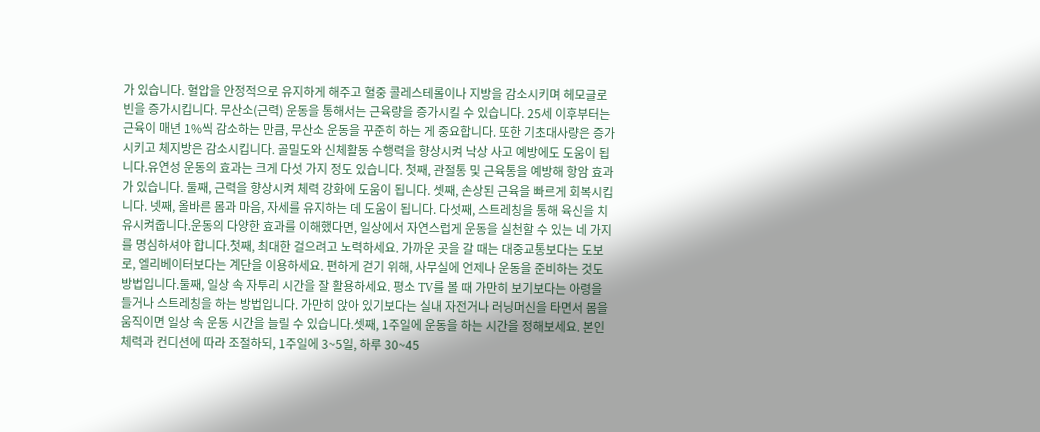가 있습니다. 혈압을 안정적으로 유지하게 해주고 혈중 콜레스테롤이나 지방을 감소시키며 헤모글로빈을 증가시킵니다. 무산소(근력) 운동을 통해서는 근육량을 증가시킬 수 있습니다. 25세 이후부터는 근육이 매년 1%씩 감소하는 만큼, 무산소 운동을 꾸준히 하는 게 중요합니다. 또한 기초대사량은 증가시키고 체지방은 감소시킵니다. 골밀도와 신체활동 수행력을 향상시켜 낙상 사고 예방에도 도움이 됩니다.유연성 운동의 효과는 크게 다섯 가지 정도 있습니다. 첫째, 관절통 및 근육통을 예방해 항암 효과가 있습니다. 둘째, 근력을 향상시켜 체력 강화에 도움이 됩니다. 셋째, 손상된 근육을 빠르게 회복시킵니다. 넷째, 올바른 몸과 마음, 자세를 유지하는 데 도움이 됩니다. 다섯째, 스트레칭을 통해 육신을 치유시켜줍니다.운동의 다양한 효과를 이해했다면, 일상에서 자연스럽게 운동을 실천할 수 있는 네 가지를 명심하셔야 합니다.첫째, 최대한 걸으려고 노력하세요. 가까운 곳을 갈 때는 대중교통보다는 도보로, 엘리베이터보다는 계단을 이용하세요. 편하게 걷기 위해, 사무실에 언제나 운동을 준비하는 것도 방법입니다.둘째, 일상 속 자투리 시간을 잘 활용하세요. 평소 TV를 볼 때 가만히 보기보다는 아령을 들거나 스트레칭을 하는 방법입니다. 가만히 앉아 있기보다는 실내 자전거나 러닝머신을 타면서 몸을 움직이면 일상 속 운동 시간을 늘릴 수 있습니다.셋째, 1주일에 운동을 하는 시간을 정해보세요. 본인 체력과 컨디션에 따라 조절하되, 1주일에 3~5일, 하루 30~45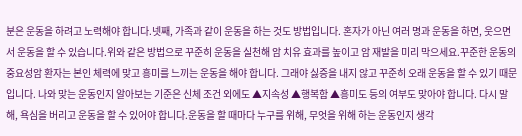분은 운동을 하려고 노력해야 합니다.넷째, 가족과 같이 운동을 하는 것도 방법입니다. 혼자가 아닌 여러 명과 운동을 하면, 웃으면서 운동을 할 수 있습니다.위와 같은 방법으로 꾸준히 운동을 실천해 암 치유 효과를 높이고 암 재발을 미리 막으세요.꾸준한 운동의 중요성암 환자는 본인 체력에 맞고 흥미를 느끼는 운동을 해야 합니다. 그래야 싫증을 내지 않고 꾸준히 오래 운동을 할 수 있기 때문입니다. 나와 맞는 운동인지 알아보는 기준은 신체 조건 외에도 ▲지속성 ▲행복함 ▲흥미도 등의 여부도 맞아야 합니다. 다시 말해, 욕심을 버리고 운동을 할 수 있어야 합니다.운동을 할 때마다 누구를 위해, 무엇을 위해 하는 운동인지 생각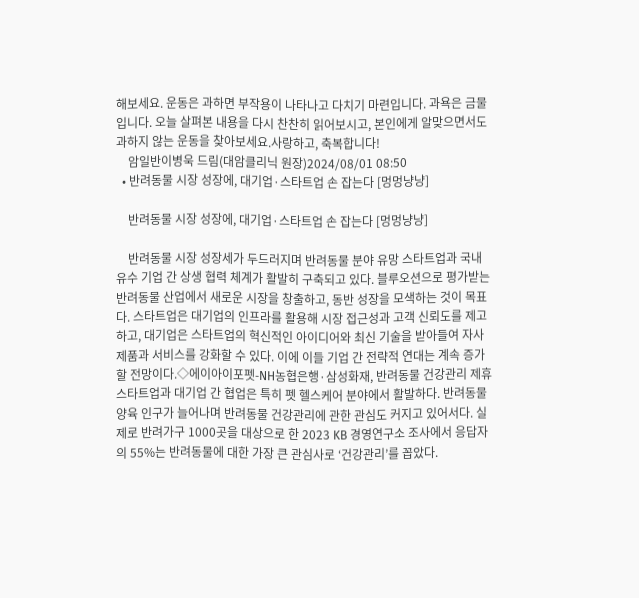해보세요. 운동은 과하면 부작용이 나타나고 다치기 마련입니다. 과욕은 금물입니다. 오늘 살펴본 내용을 다시 찬찬히 읽어보시고, 본인에게 알맞으면서도 과하지 않는 운동을 찾아보세요.사랑하고, 축복합니다!
    암일반이병욱 드림(대암클리닉 원장)2024/08/01 08:50
  • 반려동물 시장 성장에, 대기업·스타트업 손 잡는다 [멍멍냥냥]

    반려동물 시장 성장에, 대기업·스타트업 손 잡는다 [멍멍냥냥]

    반려동물 시장 성장세가 두드러지며 반려동물 분야 유망 스타트업과 국내 유수 기업 간 상생 협력 체계가 활발히 구축되고 있다. 블루오션으로 평가받는 반려동물 산업에서 새로운 시장을 창출하고, 동반 성장을 모색하는 것이 목표다. 스타트업은 대기업의 인프라를 활용해 시장 접근성과 고객 신뢰도를 제고하고, 대기업은 스타트업의 혁신적인 아이디어와 최신 기술을 받아들여 자사 제품과 서비스를 강화할 수 있다. 이에 이들 기업 간 전략적 연대는 계속 증가할 전망이다.◇에이아이포펫-NH농협은행·삼성화재, 반려동물 건강관리 제휴스타트업과 대기업 간 협업은 특히 펫 헬스케어 분야에서 활발하다. 반려동물 양육 인구가 늘어나며 반려동물 건강관리에 관한 관심도 커지고 있어서다. 실제로 반려가구 1000곳을 대상으로 한 2023 KB 경영연구소 조사에서 응답자의 55%는 반려동물에 대한 가장 큰 관심사로 ‘건강관리’를 꼽았다.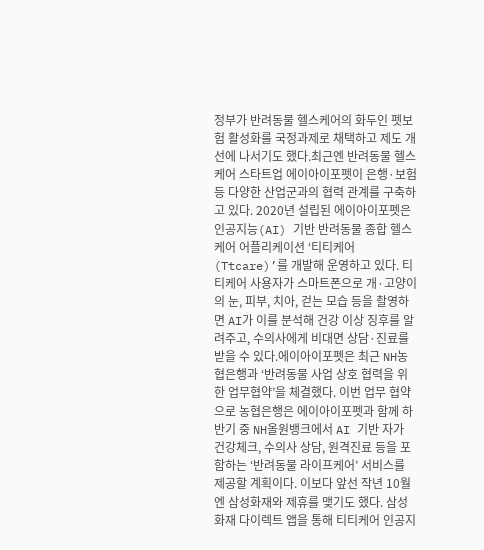정부가 반려동물 헬스케어의 화두인 펫보험 활성화를 국정과제로 채택하고 제도 개선에 나서기도 했다.최근엔 반려동물 헬스케어 스타트업 에이아이포펫이 은행·보험 등 다양한 산업군과의 협력 관계를 구축하고 있다. 2020년 설립된 에이아이포펫은 인공지능(AI) 기반 반려동물 종합 헬스케어 어플리케이션 ‘티티케어(Ttcare)’를 개발해 운영하고 있다. 티티케어 사용자가 스마트폰으로 개·고양이의 눈, 피부, 치아, 걷는 모습 등을 촬영하면 AI가 이를 분석해 건강 이상 징후를 알려주고, 수의사에게 비대면 상담·진료를 받을 수 있다.에이아이포펫은 최근 NH농협은행과 ‘반려동물 사업 상호 협력을 위한 업무협약’을 체결했다. 이번 업무 협약으로 농협은행은 에이아이포펫과 함께 하반기 중 NH올원뱅크에서 AI 기반 자가 건강체크, 수의사 상담, 원격진료 등을 포함하는 ‘반려동물 라이프케어’ 서비스를 제공할 계획이다. 이보다 앞선 작년 10월엔 삼성화재와 제휴를 맺기도 했다. 삼성화재 다이렉트 앱을 통해 티티케어 인공지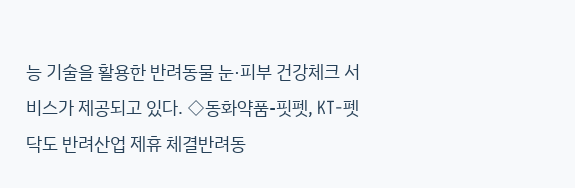능 기술을 활용한 반려동물 눈·피부 건강체크 서비스가 제공되고 있다. ◇동화약품-핏펫, KT-펫닥도 반려산업 제휴 체결반려동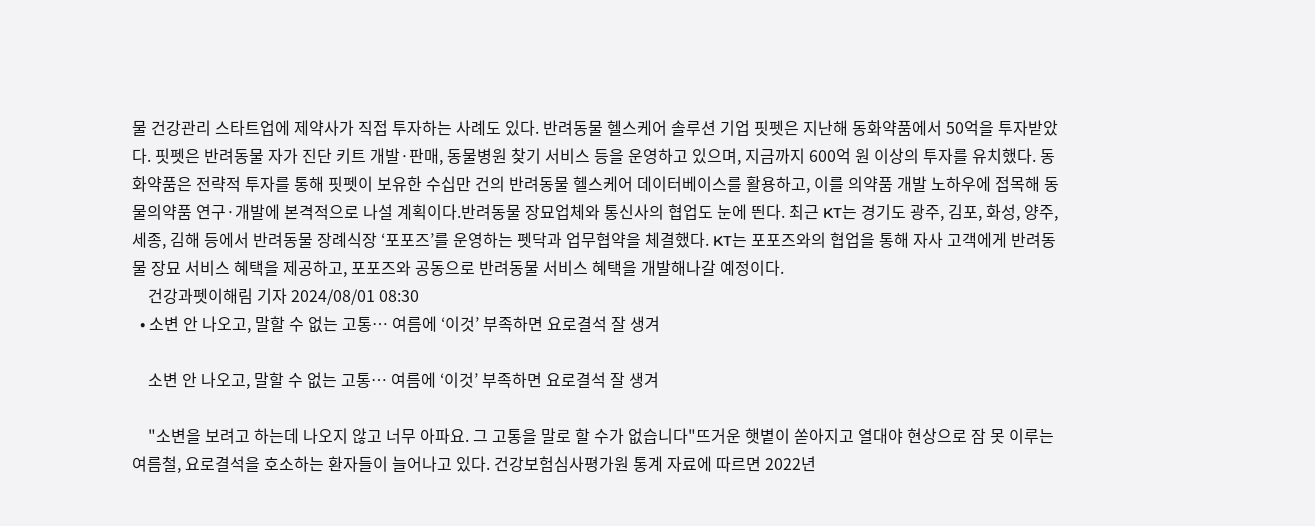물 건강관리 스타트업에 제약사가 직접 투자하는 사례도 있다. 반려동물 헬스케어 솔루션 기업 핏펫은 지난해 동화약품에서 50억을 투자받았다. 핏펫은 반려동물 자가 진단 키트 개발·판매, 동물병원 찾기 서비스 등을 운영하고 있으며, 지금까지 600억 원 이상의 투자를 유치했다. 동화약품은 전략적 투자를 통해 핏펫이 보유한 수십만 건의 반려동물 헬스케어 데이터베이스를 활용하고, 이를 의약품 개발 노하우에 접목해 동물의약품 연구·개발에 본격적으로 나설 계획이다.반려동물 장묘업체와 통신사의 협업도 눈에 띈다. 최근 KT는 경기도 광주, 김포, 화성, 양주, 세종, 김해 등에서 반려동물 장례식장 ‘포포즈’를 운영하는 펫닥과 업무협약을 체결했다. KT는 포포즈와의 협업을 통해 자사 고객에게 반려동물 장묘 서비스 혜택을 제공하고, 포포즈와 공동으로 반려동물 서비스 혜택을 개발해나갈 예정이다.
    건강과펫이해림 기자 2024/08/01 08:30
  • 소변 안 나오고, 말할 수 없는 고통… 여름에 ‘이것’ 부족하면 요로결석 잘 생겨

    소변 안 나오고, 말할 수 없는 고통… 여름에 ‘이것’ 부족하면 요로결석 잘 생겨

    "소변을 보려고 하는데 나오지 않고 너무 아파요. 그 고통을 말로 할 수가 없습니다"뜨거운 햇볕이 쏟아지고 열대야 현상으로 잠 못 이루는 여름철, 요로결석을 호소하는 환자들이 늘어나고 있다. 건강보험심사평가원 통계 자료에 따르면 2022년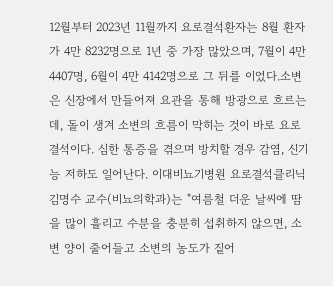12월부터 2023년 11월까지 요로결석환자는 8월 환자가 4만 8232명으로 1년 중 가장 많았으며, 7월이 4만 4407명, 6월이 4만 4142명으로 그 뒤를 이었다.소변은 신장에서 만들어져 요관을 통해 방광으로 흐르는데, 돌이 생겨 소변의 흐름이 막히는 것이 바로 요로결석이다. 심한 통증을 겪으며 방치할 경우 감염, 신기능 저하도 일어난다. 이대비뇨기병원 요로결석클리닉 김명수 교수(비뇨의학과)는 "여름철 더운 날씨에 땀을 많이 흘리고 수분을 충분히 섭취하지 않으면, 소변 양이 줄어들고 소변의 농도가 짙어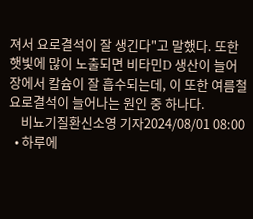져서 요로결석이 잘 생긴다"고 말했다. 또한 햇빛에 많이 노출되면 비타민D 생산이 늘어 장에서 칼슘이 잘 흡수되는데, 이 또한 여름철 요로결석이 늘어나는 원인 중 하나다.
    비뇨기질환신소영 기자2024/08/01 08:00
  • 하루에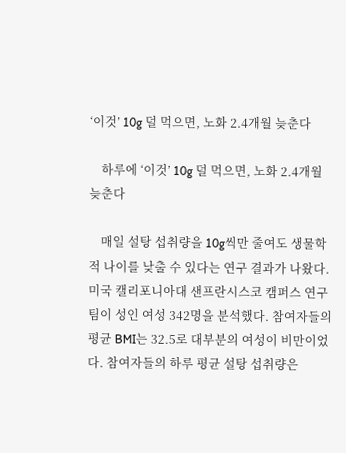‘이것’ 10g 덜 먹으면, 노화 2.4개월 늦춘다

    하루에 ‘이것’ 10g 덜 먹으면, 노화 2.4개월 늦춘다

    매일 설탕 섭취량을 10g씩만 줄여도 생물학적 나이를 낮출 수 있다는 연구 결과가 나왔다.미국 캘리포니아대 샌프란시스코 캠퍼스 연구팀이 성인 여성 342명을 분석했다. 참여자들의 평균 BMI는 32.5로 대부분의 여성이 비만이었다. 참여자들의 하루 평균 설탕 섭취량은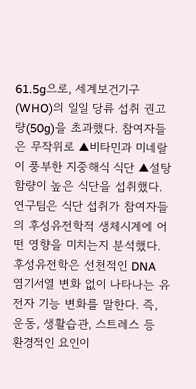61.5g으로, 세계보건기구(WHO)의 일일 당류 섭취 권고량(50g)을 초과했다. 참여자들은 무작위로 ▲비타민과 미네랄이 풍부한 지중해식 식단 ▲설탕 함량이 높은 식단을 섭취했다. 연구팀은 식단 섭취가 참여자들의 후성유전학적 생체시계에 어떤 영향을 미치는지 분석했다. 후성유전학은 선천적인 DNA 염기서열 변화 없이 나타나는 유전자 기능 변화를 말한다. 즉, 운동, 생활습관, 스트레스 등 환경적인 요인이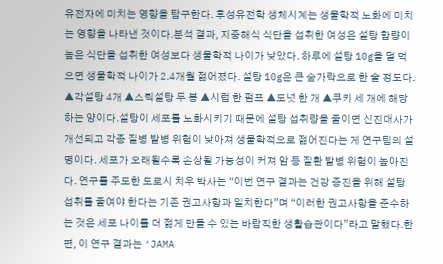유전자에 미치는 영향을 탐구한다. 후성유전학 생체시계는 생물학적 노화에 미치는 영향을 나타낸 것이다.분석 결과, 지중해식 식단을 섭취한 여성은 설탕 함량이 높은 식단을 섭취한 여성보다 생물학적 나이가 낮았다. 하루에 설탕 10g을 덜 먹으면 생물학적 나이가 2.4개월 젊어졌다. 설탕 10g은 큰 숟가락으로 한 술 정도다. ▲각설탕 4개 ▲스틱설탕 두 봉 ▲시럽 한 펌프 ▲도넛 한 개 ▲쿠키 세 개에 해당하는 양이다.설탕이 세포를 노화시키기 때문에 설탕 섭취량을 줄이면 신진대사가 개선되고 각종 질병 발병 위험이 낮아져 생물학적으로 젊어진다는 게 연구팀의 설명이다. 세포가 오래될수록 손상될 가능성이 커져 암 등 질환 발병 위험이 높아진다. 연구를 주도한 도로시 치우 박사는 “이번 연구 결과는 건강 증진을 위해 설탕 섭취를 줄여야 한다는 기존 권고사항과 일치한다”며 “이러한 권고사항을 준수하는 것은 세포 나이를 더 젊게 만들 수 있는 바람직한 생활습관이다”라고 말했다.한편, 이 연구 결과는 ‘JAMA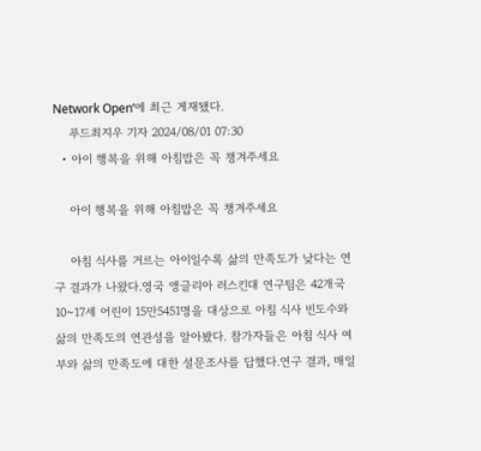Network Open’에 최근 게재됐다.
    푸드최지우 기자 2024/08/01 07:30
  • 아이 행복을 위해 아침밥은 꼭 챙겨주세요

    아이 행복을 위해 아침밥은 꼭 챙겨주세요

    아침 식사를 거르는 아이일수록 삶의 만족도가 낮다는 연구 결과가 나왔다.영국 앵글리아 러스킨대 연구팀은 42개국 10~17세 어린이 15만5451명을 대상으로 아침 식사 빈도수와 삶의 만족도의 연관성을 알아봤다. 참가자들은 아침 식사 여부와 삶의 만족도에 대한 설문조사를 답했다.연구 결과, 매일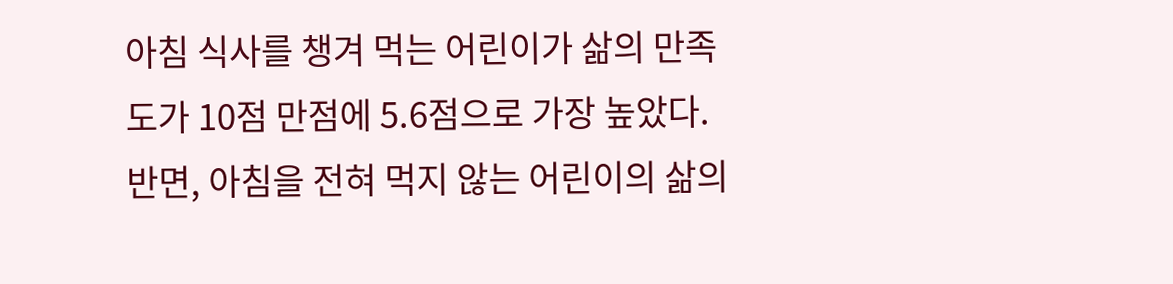아침 식사를 챙겨 먹는 어린이가 삶의 만족도가 10점 만점에 5.6점으로 가장 높았다. 반면, 아침을 전혀 먹지 않는 어린이의 삶의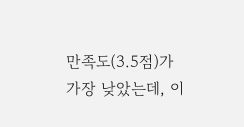만족도(3.5점)가 가장 낮았는데, 이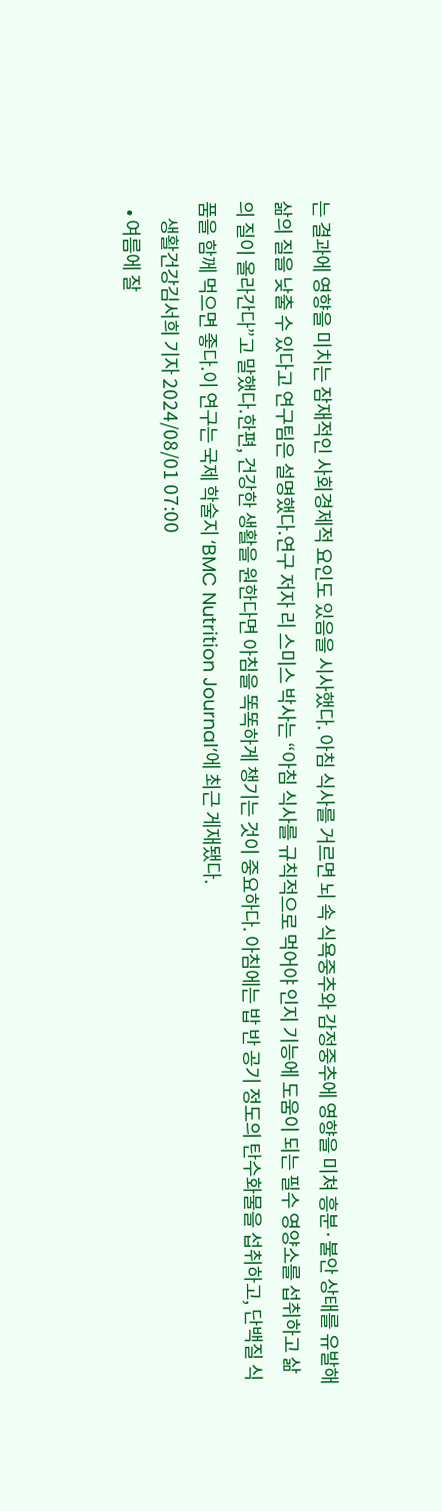는 결과에 영향을 미치는 잠재적인 사회경제적 요인도 있음을 시사했다. 아침 식사를 거르면 뇌 속 식욕중추와 감정중추에 영향을 미쳐 흥분·불안 상태를 유발해 삶의 질을 낮출 수 있다고 연구팀은 설명했다.연구 저자 리 스미스 박사는 “아침 식사를 규칙적으로 먹어야 인지 기능에 도움이 되는 필수 영양소를 섭취하고 삶의 질이 올라간다”고 말했다.한편, 건강한 생활을 원한다면 아침을 똑똑하게 챙기는 것이 중요하다. 아침에는 밥 반 공기 정도의 탄수화물을 섭취하고, 단백질 식품을 함께 먹으면 좋다.이 연구는 국제 학술지 ‘BMC Nutrition Journal’에 최근 게재됐다.
    생활건강김서희 기자 2024/08/01 07:00
  • 여름에 잘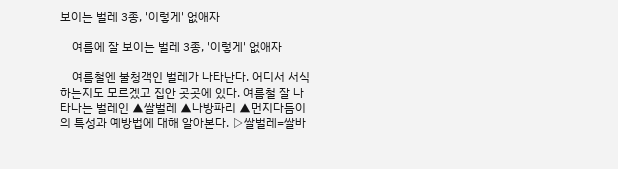보이는 벌레 3종, '이렇게' 없애자

    여름에 잘 보이는 벌레 3종, '이렇게' 없애자

    여름철엔 불청객인 벌레가 나타난다. 어디서 서식하는지도 모르겠고 집안 곳곳에 있다. 여름철 잘 나타나는 벌레인 ▲쌀벌레 ▲나방파리 ▲먼지다듬이의 특성과 예방법에 대해 알아본다. ▷쌀벌레=쌀바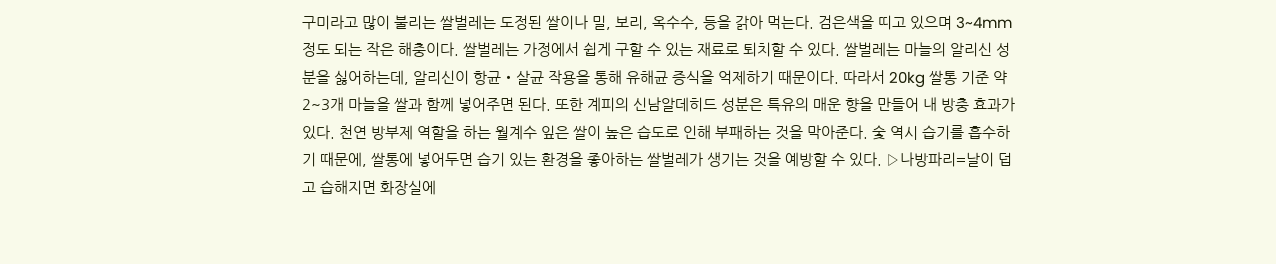구미라고 많이 불리는 쌀벌레는 도정된 쌀이나 밀, 보리, 옥수수, 등을 갉아 먹는다. 검은색을 띠고 있으며 3~4mm 정도 되는 작은 해충이다. 쌀벌레는 가정에서 쉽게 구할 수 있는 재료로 퇴치할 수 있다. 쌀벌레는 마늘의 알리신 성분을 싫어하는데, 알리신이 항균‧살균 작용을 통해 유해균 증식을 억제하기 때문이다. 따라서 20kg 쌀통 기준 약 2~3개 마늘을 쌀과 함께 넣어주면 된다. 또한 계피의 신남알데히드 성분은 특유의 매운 향을 만들어 내 방충 효과가 있다. 천연 방부제 역할을 하는 월계수 잎은 쌀이 높은 습도로 인해 부패하는 것을 막아준다. 숯 역시 습기를 흡수하기 때문에, 쌀통에 넣어두면 습기 있는 환경을 좋아하는 쌀벌레가 생기는 것을 예방할 수 있다. ▷나방파리=날이 덥고 습해지면 화장실에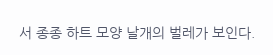서 종종 하트 모양 날개의 벌레가 보인다.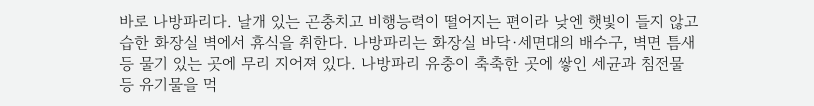바로 나방파리다. 날개 있는 곤충치고 비행능력이 떨어지는 편이라 낮엔 햇빛이 들지 않고 습한 화장실 벽에서 휴식을 취한다. 나방파리는 화장실 바닥·세면대의 배수구, 벽면 틈새 등 물기 있는 곳에 무리 지어져 있다. 나방파리 유충이 축축한 곳에 쌓인 세균과 침전물 등 유기물을 먹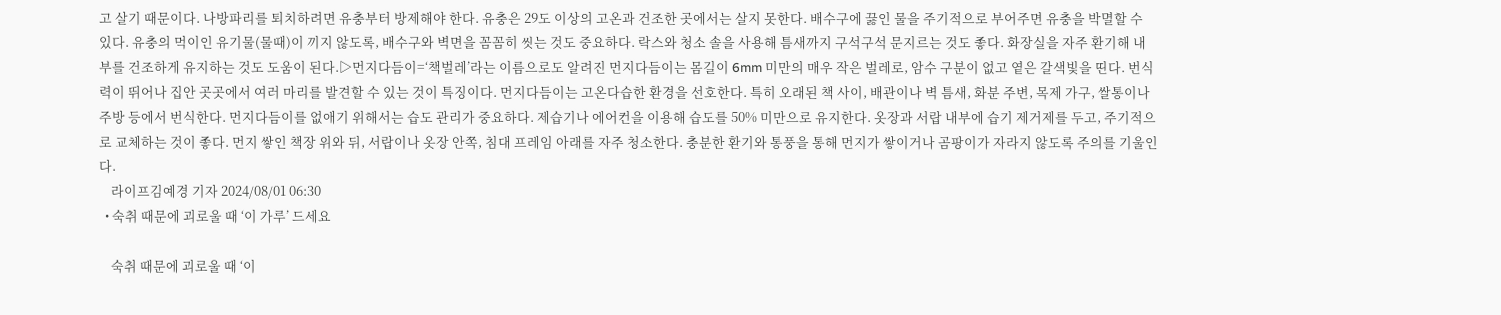고 살기 때문이다. 나방파리를 퇴치하려면 유충부터 방제해야 한다. 유충은 29도 이상의 고온과 건조한 곳에서는 살지 못한다. 배수구에 끓인 물을 주기적으로 부어주면 유충을 박멸할 수 있다. 유충의 먹이인 유기물(물때)이 끼지 않도록, 배수구와 벽면을 꼼꼼히 씻는 것도 중요하다. 락스와 청소 솔을 사용해 틈새까지 구석구석 문지르는 것도 좋다. 화장실을 자주 환기해 내부를 건조하게 유지하는 것도 도움이 된다.▷먼지다듬이=‘책벌레’라는 이름으로도 알려진 먼지다듬이는 몸길이 6mm 미만의 매우 작은 벌레로, 암수 구분이 없고 옅은 갈색빛을 띤다. 번식력이 뛰어나 집안 곳곳에서 여러 마리를 발견할 수 있는 것이 특징이다. 먼지다듬이는 고온다습한 환경을 선호한다. 특히 오래된 책 사이, 배관이나 벽 틈새, 화분 주변, 목제 가구, 쌀통이나 주방 등에서 번식한다. 먼지다듬이를 없애기 위해서는 습도 관리가 중요하다. 제습기나 에어컨을 이용해 습도를 50% 미만으로 유지한다. 옷장과 서랍 내부에 습기 제거제를 두고, 주기적으로 교체하는 것이 좋다. 먼지 쌓인 책장 위와 뒤, 서랍이나 옷장 안쪽, 침대 프레임 아래를 자주 청소한다. 충분한 환기와 통풍을 통해 먼지가 쌓이거나 곰팡이가 자라지 않도록 주의를 기울인다.
    라이프김예경 기자 2024/08/01 06:30
  • 숙취 때문에 괴로울 때 ‘이 가루’ 드세요

    숙취 때문에 괴로울 때 ‘이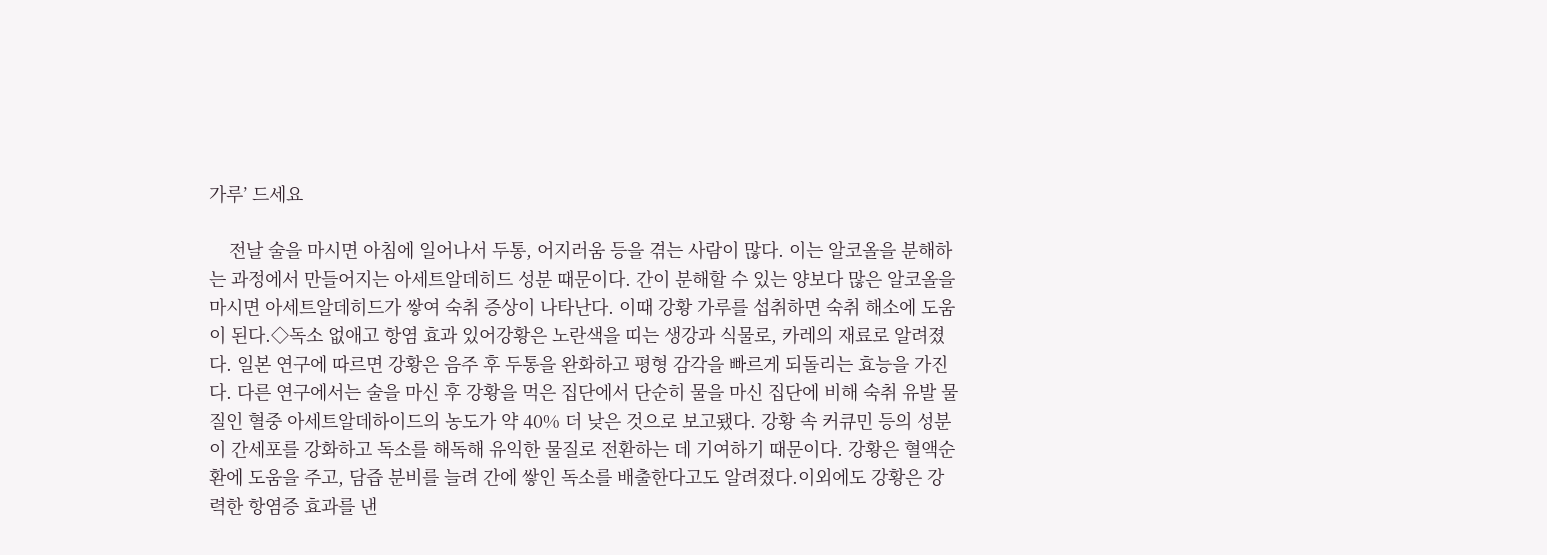가루’ 드세요

    전날 술을 마시면 아침에 일어나서 두통, 어지러움 등을 겪는 사람이 많다. 이는 알코올을 분해하는 과정에서 만들어지는 아세트알데히드 성분 때문이다. 간이 분해할 수 있는 양보다 많은 알코올을 마시면 아세트알데히드가 쌓여 숙취 증상이 나타난다. 이때 강황 가루를 섭취하면 숙취 해소에 도움이 된다.◇독소 없애고 항염 효과 있어강황은 노란색을 띠는 생강과 식물로, 카레의 재료로 알려졌다. 일본 연구에 따르면 강황은 음주 후 두통을 완화하고 평형 감각을 빠르게 되돌리는 효능을 가진다. 다른 연구에서는 술을 마신 후 강황을 먹은 집단에서 단순히 물을 마신 집단에 비해 숙취 유발 물질인 혈중 아세트알데하이드의 농도가 약 40% 더 낮은 것으로 보고됐다. 강황 속 커큐민 등의 성분이 간세포를 강화하고 독소를 해독해 유익한 물질로 전환하는 데 기여하기 때문이다. 강황은 혈액순환에 도움을 주고, 담즙 분비를 늘려 간에 쌓인 독소를 배출한다고도 알려졌다.이외에도 강황은 강력한 항염증 효과를 낸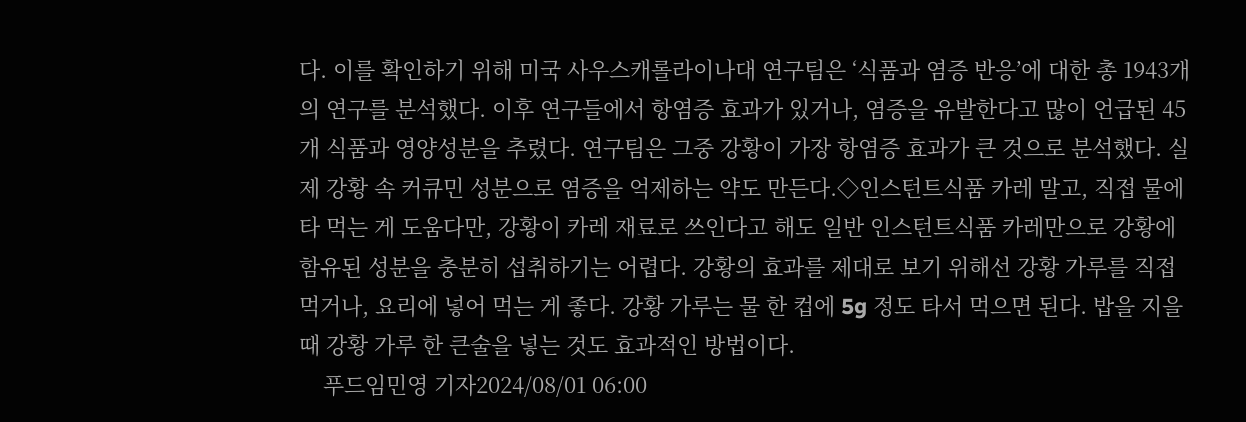다. 이를 확인하기 위해 미국 사우스캐롤라이나대 연구팀은 ‘식품과 염증 반응’에 대한 총 1943개의 연구를 분석했다. 이후 연구들에서 항염증 효과가 있거나, 염증을 유발한다고 많이 언급된 45개 식품과 영양성분을 추렸다. 연구팀은 그중 강황이 가장 항염증 효과가 큰 것으로 분석했다. 실제 강황 속 커큐민 성분으로 염증을 억제하는 약도 만든다.◇인스턴트식품 카레 말고, 직접 물에 타 먹는 게 도움다만, 강황이 카레 재료로 쓰인다고 해도 일반 인스턴트식품 카레만으로 강황에 함유된 성분을 충분히 섭취하기는 어렵다. 강황의 효과를 제대로 보기 위해선 강황 가루를 직접 먹거나, 요리에 넣어 먹는 게 좋다. 강황 가루는 물 한 컵에 5g 정도 타서 먹으면 된다. 밥을 지을 때 강황 가루 한 큰술을 넣는 것도 효과적인 방법이다.
    푸드임민영 기자2024/08/01 06:00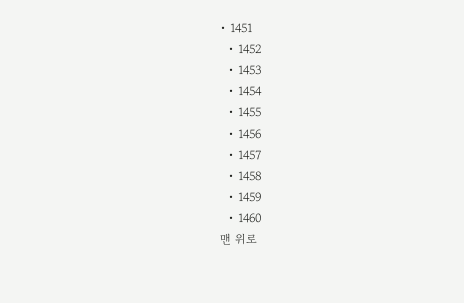• 1451
  • 1452
  • 1453
  • 1454
  • 1455
  • 1456
  • 1457
  • 1458
  • 1459
  • 1460
맨 위로